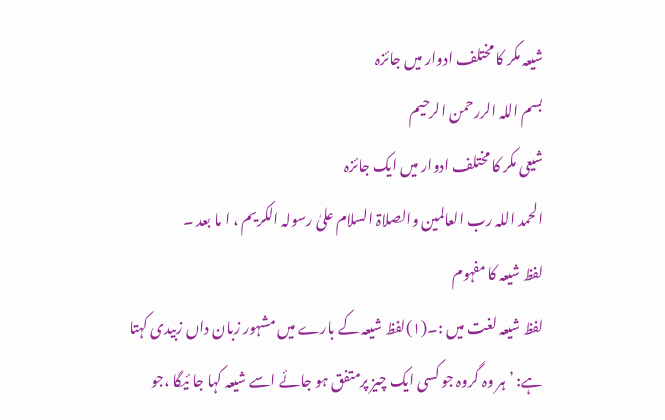شیعہ مکر کا مختلف ادوار میں جائزہ
بسم اللہ الررحمن الرحیم
شیعی مکر کا مختلف ادوار میں ایک جائزہ
الحمد اللہ رب العالمین والصلاۃ السلام علیٰ رسولہ الکریم ، ا ما بعد ۔
لفظ شیعہ کا مفہوم
لفظ شیعہ لغت میں :۔(۱)لفظ شیعہ کے بارے میں مشہور زبان داں زبیدی کہتا
ہے: ’ہر وہ گروہ جو کسی ایک چیز پرمتفق ہو جائے اسے شیعہ کہا جا ئیگا ،جو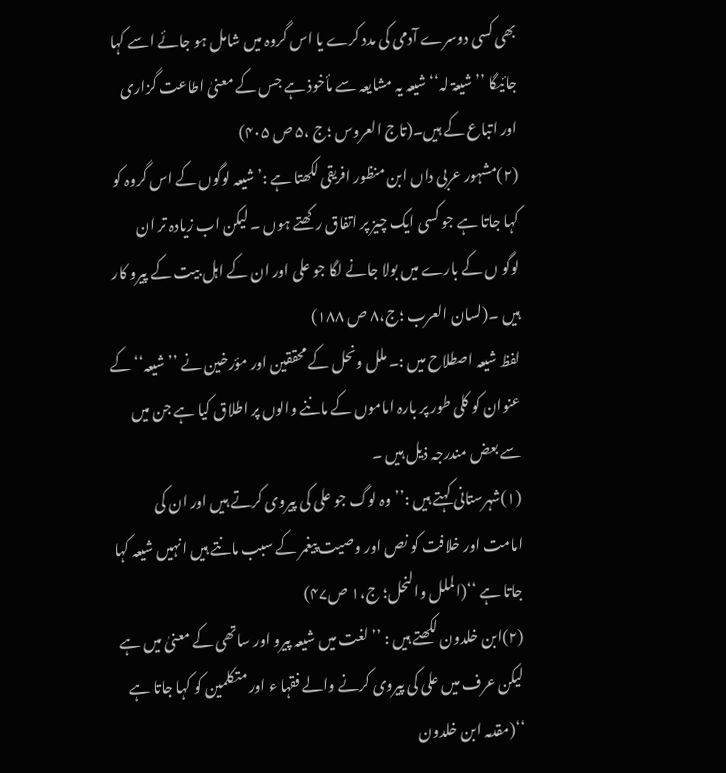بھی کسی دوسرے آدمی کی مدد کرے یا اس گروہ میں شامل ہو جائے اسے کہا
جائیگا ’’شیعۃ لہ‘‘ شیعہ یہ مشایعہ سے مأخوذ ہے جس کے معنیٰ اطاعت گزاری
اور اتباع کے ہیں۔(تاج العروس ؛ج ،۵ ص ۴۰۵)
(۲)مشہور عربی داں ابن منظور افریقی لکھتا ہے :’شیعہ لوگوں کے اس گروہ کو
کہا جاتا ہے جو کسی ایک چیز پر اتفاق رکھتے ہوں ۔ لیکن اب زیادہ تر ان
لوگو ں کے بارے میں بولا جانے لگا جو علی اور ان کے اہل بیت کے پیرو کار
ہیں ۔(لسان العرب ؛ج،۸ ص ۱۸۸)
لفظ شیعہ اصطلاح میں :۔ ملل ونحل کے محققین اور مؤرخین نے ’’شیعہ‘‘کے
عنوان کو کلی طور پر بارہ اماموں کے ماننے والوں پر اطلاق کیا ہے جن میں
سے بعض مندرجہ ذیل ہیں ۔
(۱)شہرستانی کہتے ہیں :’’وہ لوگ جو علی کی پیروی کرتے ہیں اور ان کی
امامت اور خلافت کو نص اور وصیت پیغمر کے سبب مانتے ہیں انہیں شیعہ کہا
جاتا ہے ‘‘(الملل والنحل؛ ج،۱ ص۴۷)
(۲)ابن خلدون لکھتے ہیں : ’’لغت میں شیعہ پیرو اور ساتھی کے معنیٰ میں ہے
لیکن عرف میں علی کی پیروی کرنے والے فقہا ء اور متکلمین کو کہا جاتا ہے
‘‘(مقدمہ ابن خلدون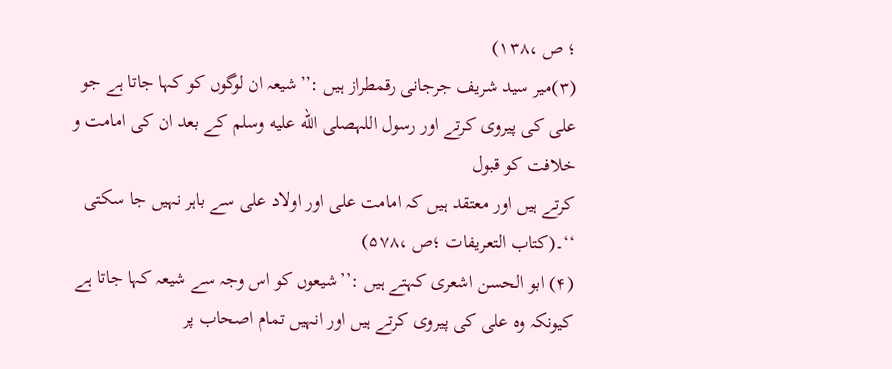؛ ص ،۱۳۸)
(۳)میر سید شریف جرجانی رقمطراز ہیں :’’شیعہ ان لوگوں کو کہا جاتا ہے جو
علی کی پیروی کرتے اور رسول اللہصلى الله عليه وسلم کے بعد ان کی امامت و خلافت کو قبول
کرتے ہیں اور معتقد ہیں کہ امامت علی اور اولاد علی سے باہر نہیں جا سکتی
‘‘۔(کتاب التعریفات ؛ص ،۵۷۸)
(۴) ابو الحسن اشعری کہتے ہیں :’’شیعوں کو اس وجہ سے شیعہ کہا جاتا ہے
کیونکہ وہ علی کی پیروی کرتے ہیں اور انہیں تمام اصحاب پر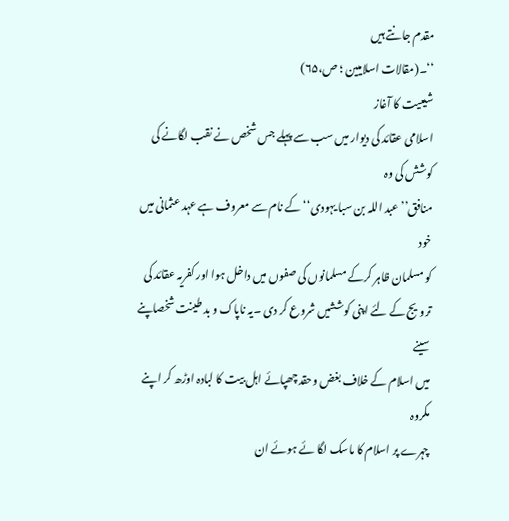مقدم جانتے ہیں
‘‘۔(مقالات اسلامیین ؛ ص،۶۵)
شیعیت کا آغاز
اسلامی عقائد کی دیوار میں سب سے پہلے جس شخص نے نقب لگانے کی کوشش کی وہ
منافق’’ عبد اللہ بن سبا یہودی‘‘کے نام سے معروف ہے عہد عثمانی میں خود
کو مسلمان ظاہر کرکے مسلمانوں کی صفوں میں داخل ہوا اور کفریہ عقائد کی
ترویج کے لئے اپنی کوششیں شروع کر دی ۔یہ ناپاک و بد طینت شخصاپنے سینے
میں اسلام کے خلاف بغض وحقد چھپائے اہل بیت کا لبادہ اوڑھ کر اپنے مکروہ
چہرے پر اسلام کا ماسک لگا ئے ہوئے ان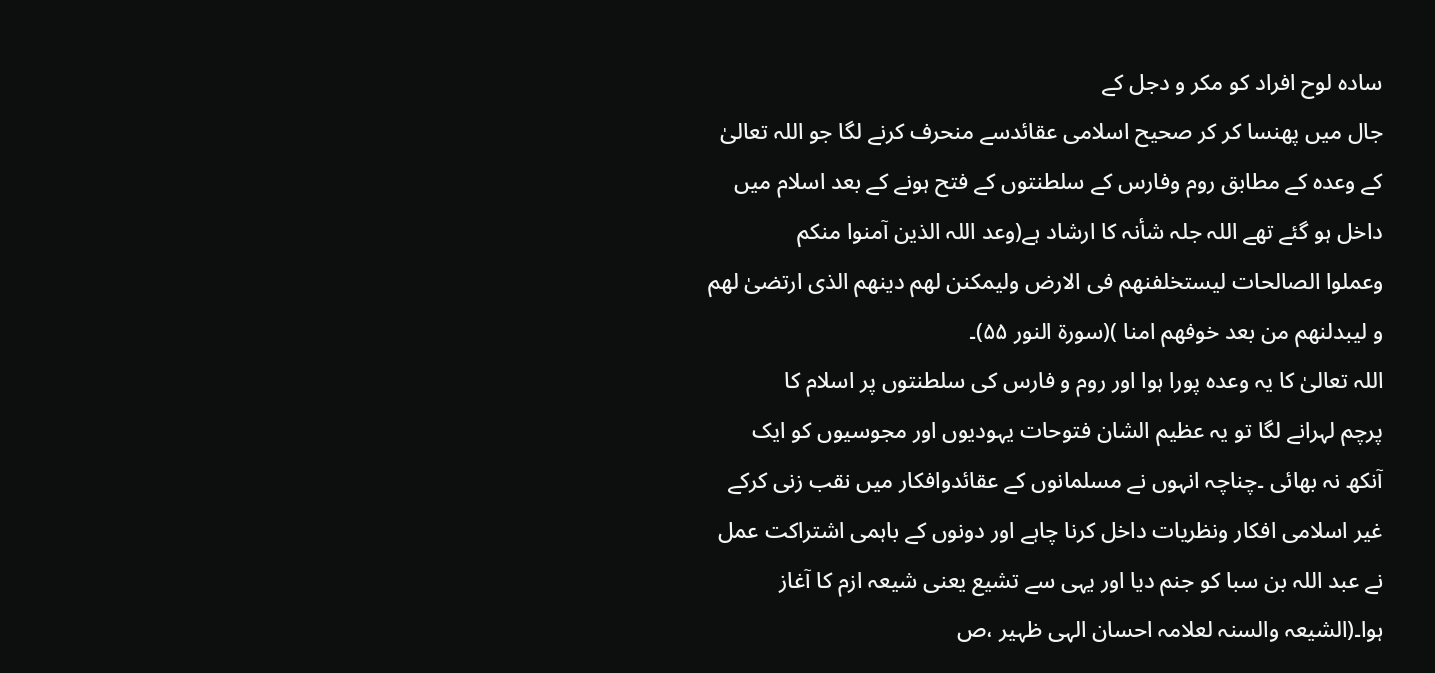سادہ لوح افراد کو مکر و دجل کے
جال میں پھنسا کر کر صحیح اسلامی عقائدسے منحرف کرنے لگا جو اللہ تعالیٰ
کے وعدہ کے مطابق روم وفارس کے سلطنتوں کے فتح ہونے کے بعد اسلام میں
داخل ہو گئے تھے اللہ جلہ شأنہ کا ارشاد ہے(وعد اللہ الذین آمنوا منکم
وعملوا الصالحات لیستخلفنھم فی الارض ولیمکنن لھم دینھم الذی ارتضیٰ لھم
و لیبدلنھم من بعد خوفھم امنا )(سورۃ النور ۵۵)۔
اللہ تعالیٰ کا یہ وعدہ پورا ہوا اور روم و فارس کی سلطنتوں پر اسلام کا
پرچم لہرانے لگا تو یہ عظیم الشان فتوحات یہودیوں اور مجوسیوں کو ایک
آنکھ نہ بھائی ۔چناچہ انہوں نے مسلمانوں کے عقائدوافکار میں نقب زنی کرکے
غیر اسلامی افکار ونظریات داخل کرنا چاہے اور دونوں کے باہمی اشتراکت عمل
نے عبد اللہ بن سبا کو جنم دیا اور یہی سے تشیع یعنی شیعہ ازم کا آغاز
ہوا۔(الشیعہ والسنہ لعلامہ احسان الہی ظہیر ،ص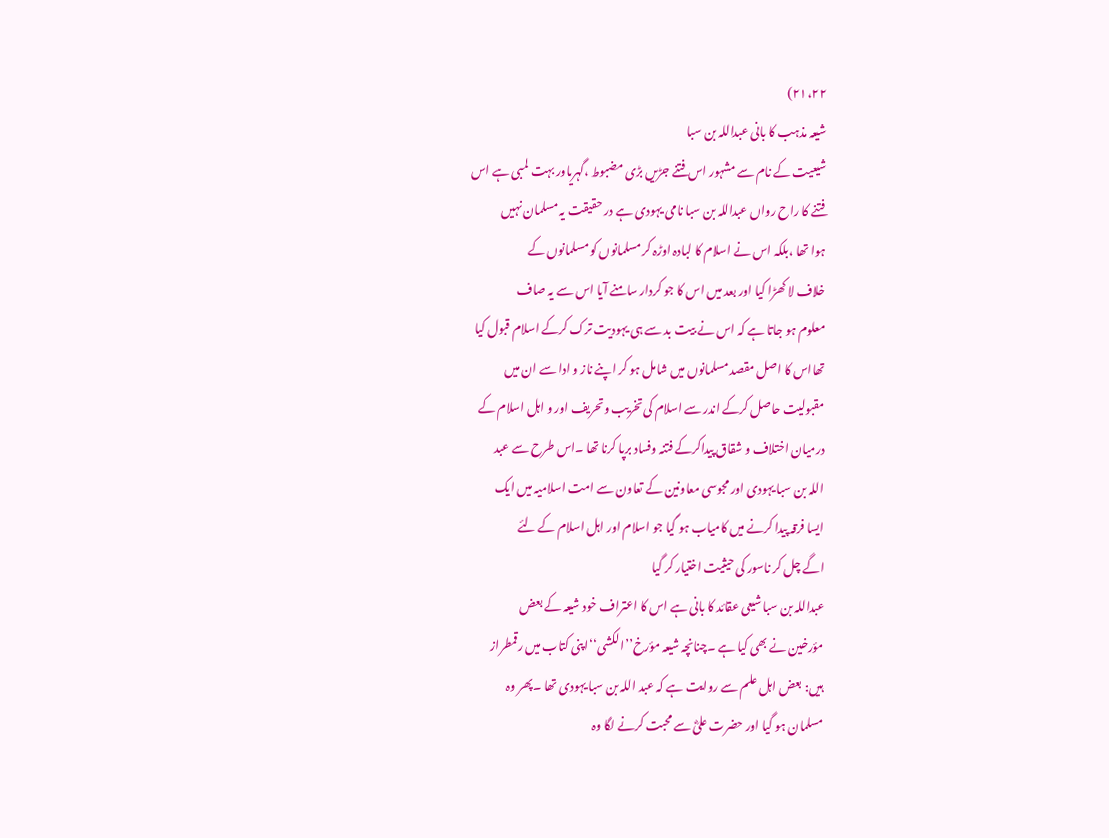۲۱،۲۲)
شیعہ مذہب کا بانی عبداللہ بن سبا
شیعیت کے نام سے مشہور اس فتنے جڑیں بڑی مضبوط ،گہریاور بہت لمبی ہے اس
فتنے کا راح رواں عبداللہ بن سبا نامی یہودی ہے در حقیقت یہ مسلمان نہیں
ہوا تھا ،بلکہ اس نے اسلام کا لبادہ اوڑہ کر مسلمانوں کو مسلمانوں کے
خلاف لا کھڑا کیا اور بعد میں اس کا جو کردار سامنے آیا اس سے یہ صاف
معلوم ہو جاتا ہے کہ اس نے بیت بد سے ہی یہودیت ترک کرکے اسلام قبول کیا
تھااس کا اصل مقصد مسلمانوں میں شامل ہو کر اپنے ناز و ادا سے ان میں
مقبولیت حاصل کرکے اندر سے اسلام کی تخریب وتحریف اور و اہل اسلام کے
درمیان اختلاف و شقاق پیداکرکے فتنہ وفساد برپا کرنا تھا ۔اس طرح سے عبد
اللہ بن سبا یہودی اور مجوسی معاونین کے تعاون سے امت اسلامیہ میں ایک
ایسا فرقہ پیدا کرنے میں کامیاب ہو گیا جو اسلام اور اہل اسلام کے لئے
اگے چل کر ناسور کی حیثیت اختیار کر گیا
عبداللہ بن سبا شیعی عقائد کا بانی ہے اس کا اعتراف خود شیعہ کے بعض
مؤرخین نے بھی کیا ہے ۔چنانچہ شیعہ مؤرخ’’الکشی‘‘اپنی کتاب میں رقمطراز
ہیں: بعض اہل علم سے روایت ہے کہ عبد اللہ بن سبا یہودی تھا ۔پھر وہ
مسلمان ہو گیا اور حضرت علیؓ سے محبت کرنے لگا وہ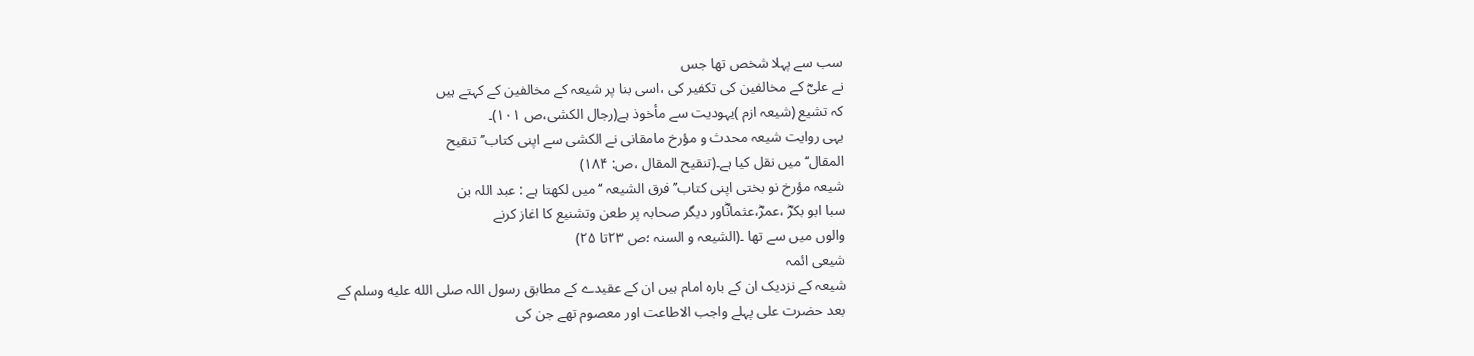سب سے پہلا شخص تھا جس
نے علیؓ کے مخالفین کی تکفیر کی ،اسی بنا پر شیعہ کے مخالفین کے کہتے ہیں
کہ تشیع (شیعہ ازم )یہودیت سے مأخوذ ہے(رجال الکشی،ص ۱۰۱)۔
یہی روایت شیعہ محدث و مؤرخ مامقانی نے الکشی سے اپنی کتاب’’تنقیح
المقال‘‘ میں نقل کیا ہے۔(تنقیح المقال ،ص: ۱۸۴)
شیعہ مؤرخ نو بختی اپنی کتاب’’ فرق الشیعہ ‘‘میں لکھتا ہے : عبد اللہ بن
سبا ابو بکرؓ ،عمرؓ،عثمانؓاور دیگر صحابہ پر طعن وتشنیع کا اغاز کرنے
والوں میں سے تھا ۔(الشیعہ و السنہ ؛ص ۲۳تا ۲۵)
شیعی ائمہ
شیعہ کے نزدیک ان کے بارہ امام ہیں ان کے عقیدے کے مطابق رسول اللہ صلى الله عليه وسلم کے
بعد حضرت علی پہلے واجب الاطاعت اور معصوم تھے جن کی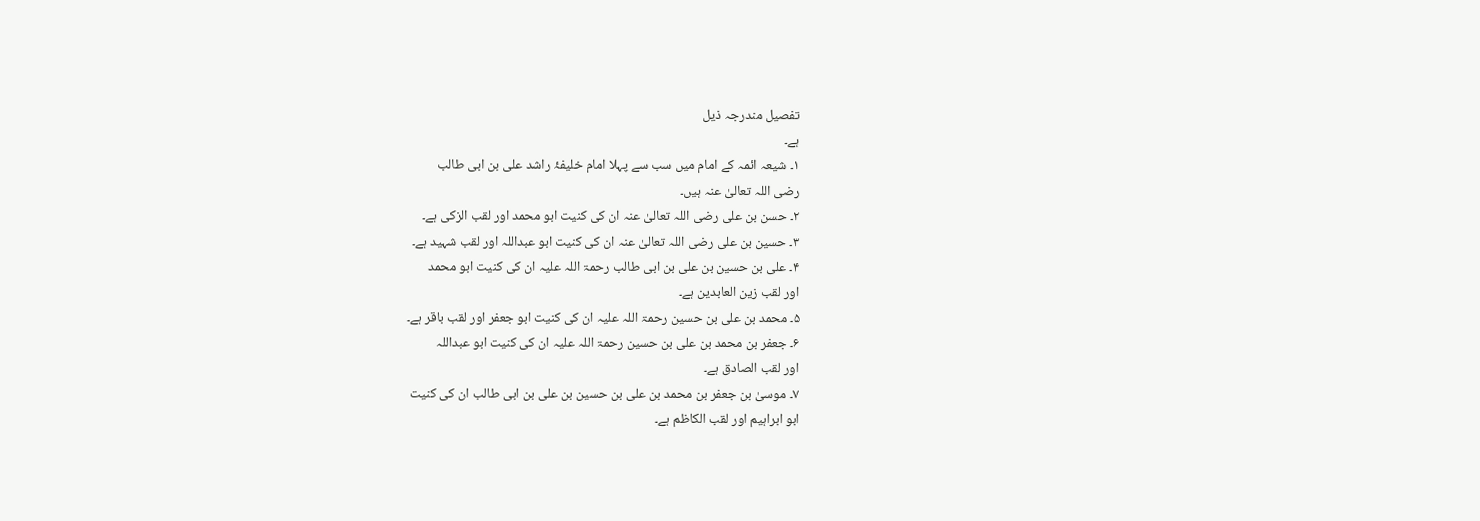تفصیل مندرجہ ذیل
ہے۔
۱۔ شیعہ ائمہ کے امام میں سب سے پہلا امام خلیفۂ راشد علی بن ابی طالب
رضی اللہ تعالیٰ عنہ ہیں۔
۲۔ حسن بن علی رضی اللہ تعالیٰ عنہ ان کی کنیت ابو محمد اور لقب الزکی ہے۔
۳۔ حسین بن علی رضی اللہ تعالیٰ عنہ ان کی کنیت ابو عبداللہ اور لقب شہید ہے۔
۴۔ علی بن حسین بن علی بن ابی طالب رحمۃ اللہ علیہ ان کی کنیت ابو محمد
اور لقب زین العابدین ہے۔
۵۔ محمد بن علی بن حسین رحمۃ اللہ علیہ ان کی کنیت ابو جعفر اور لقب باقر ہے۔
۶۔ جعفر بن محمد بن علی بن حسین رحمۃ اللہ علیہ ان کی کنیت ابو عبداللہ
اور لقب الصادق ہے۔
۷۔ موسیٰ بن جعفر بن محمد بن علی بن حسین بن علی بن ابی طالب ان کی کنیت
ابو ابراہیم اور لقب الکاظم ہے۔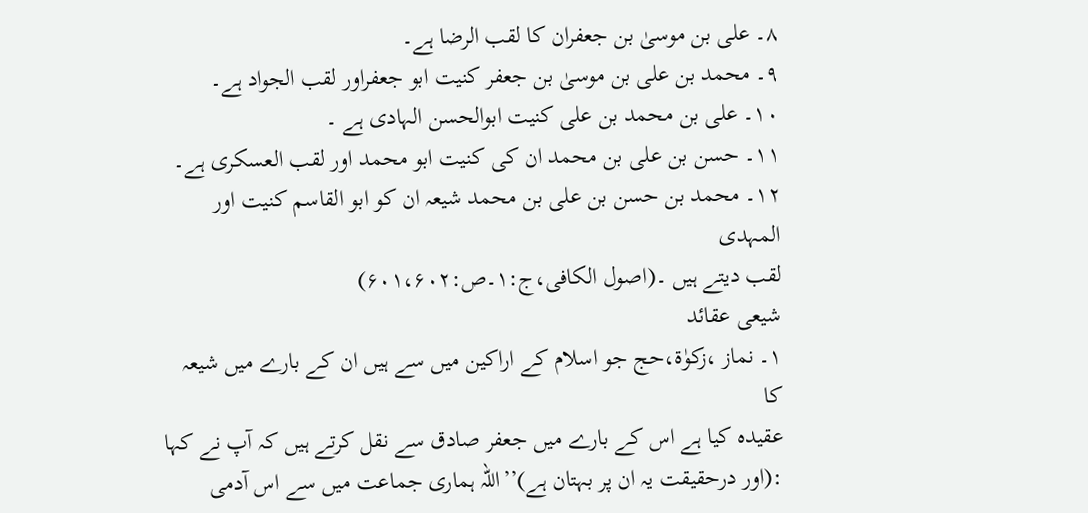۸۔ علی بن موسیٰ بن جعفران کا لقب الرضا ہے۔
۹۔ محمد بن علی بن موسیٰ بن جعفر کنیت ابو جعفراور لقب الجواد ہے۔
۱۰۔ علی بن محمد بن علی کنیت ابوالحسن الہادی ہے ۔
۱۱۔ حسن بن علی بن محمد ان کی کنیت ابو محمد اور لقب العسکری ہے۔
۱۲۔ محمد بن حسن بن علی بن محمد شیعہ ان کو ابو القاسم کنیت اور المہدی
لقب دیتے ہیں ۔(اصول الکافی،ج:۱۔ص:۶۰۱،۶۰۲)
شیعی عقائد
۱۔ نماز ،زکوٰۃ،حج جو اسلام کے اراکین میں سے ہیں ان کے بارے میں شیعہ کا
عقیدہ کیا ہے اس کے بارے میں جعفر صادق سے نقل کرتے ہیں کہ آپ نے کہا
:(اور درحقیقت یہ ان پر بہتان ہے)’’اللہ ہماری جماعت میں سے اس آدمی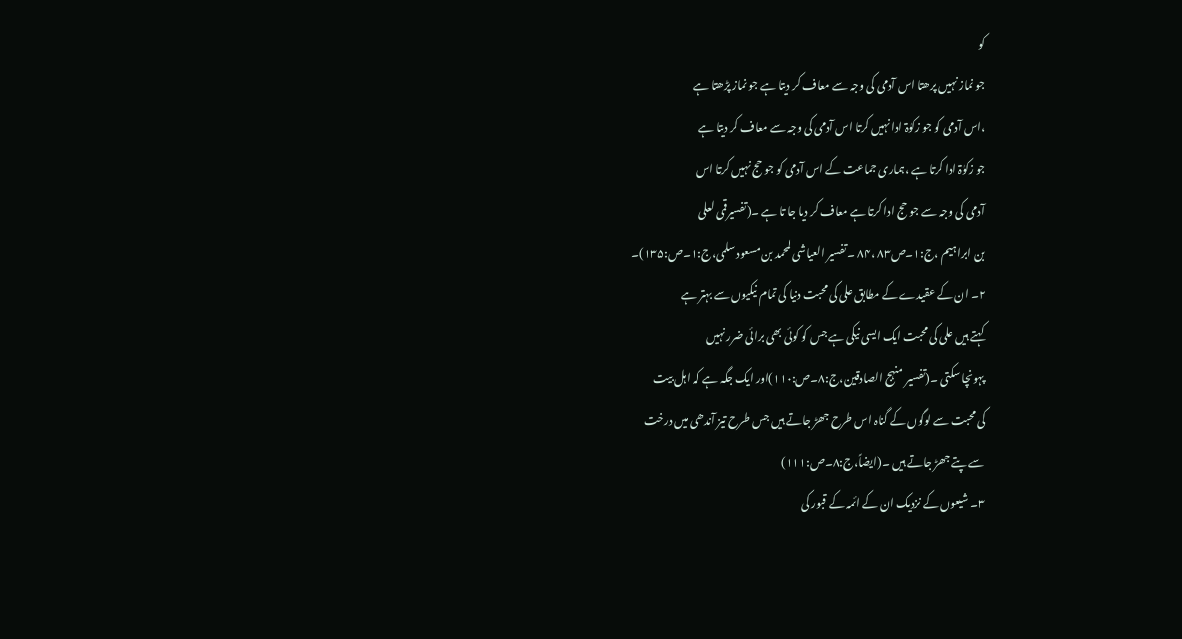کو
جو نماز نہیں پرھتا اس آدمی کی وجہ سے معاف کر دیتا ہے جو نماز پڑھتا ہے
،اس آدمی کو جو زکوٰۃ ادا نہیں کرتا اس آدمی کی وجہ سے معاف کر دیتا ہے
جو زکوٰۃ ادا کرتا ہے ،ہماری جماعت کے اس آدمی کو جو حج نہیں کرتا اس
آدمی کی وجہ سے جو حج ادا کرتا ہے معاف کر دیا جا تا ہے ۔(تفسیرقمی لعلی
بن ابراہیم ،ج:۱۔ص۸۳ ،۸۴ ۔تفسیر العیاشی لمحمد بن مسعود سلمی،ج:۱۔ص:۱۳۵)۔
۲۔ ان کے عقیدے کے مطابق علی کی محبت دنیا کی تمام نیکیوں سے بہتر ہے
کہتے ہیں علی کی محبت ایک ایسی نیکی ہے جس کو کوئی بھی برائی ضرر نہیں
پہونچا سکتی ۔(تفسیر منہج الصادقین،ج:۸۔ص:۱۱۰)اور ایک جگہ ہے کہ اہل بیت
کی محبت سے لوگوں کے گناہ اس طرح جھڑ جاتے ہیں جس طرح تیز آندھی میں درخت
سے پتے جھڑ جاتے ہیں ۔(ایضاً،ج:۸۔ص:۱۱۱)
۳۔ شیعوں کے نزدیک ان کے ائمہ کے قبور کی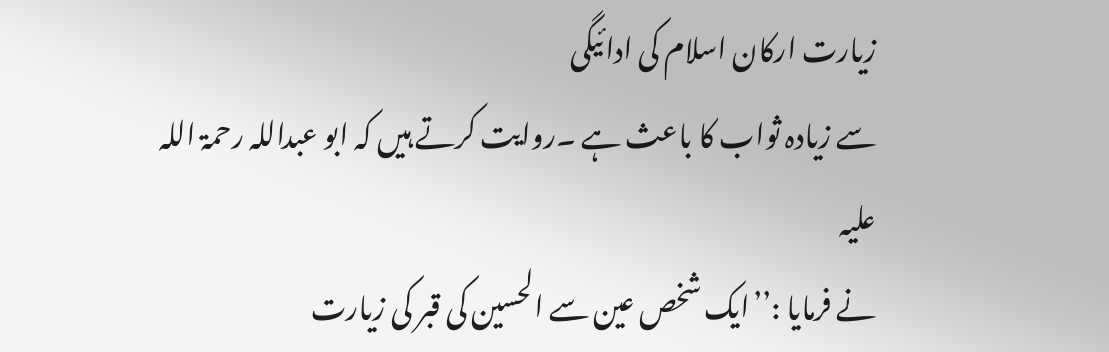زیارت ارکان اسلام کی ادائیگی
سے زیادہ ثواب کا باعث ہے ۔روایت کرتے ہیں کہ ابو عبداللہ رحمۃ اللہ علیہ
نے فرمایا :’’ایک شخص عین سے الحسین کی قبر کی زیارت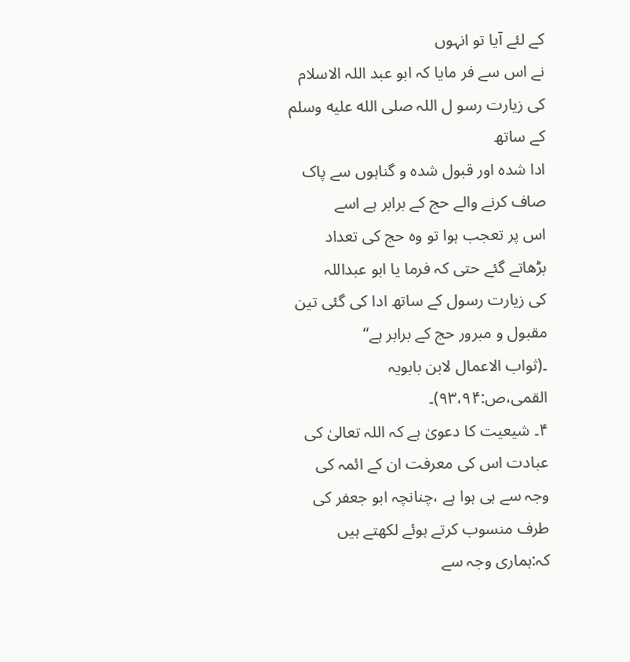کے لئے آیا تو انہوں
نے اس سے فر مایا کہ ابو عبد اللہ الاسلام کی زیارت رسو ل اللہ صلى الله عليه وسلم کے ساتھ
ادا شدہ اور قبول شدہ و گناہوں سے پاک صاف کرنے والے حج کے برابر ہے اسے
اس پر تعجب ہوا تو وہ حج کی تعداد بڑھاتے گئے حتی کہ فرما یا ابو عبداللہ
کی زیارت رسول کے ساتھ ادا کی گئی تین مقبول و مبرور حج کے برابر ہے‘‘
۔(ثواب الاعمال لابن بابویہ القمی،ص:۹۳،۹۴)۔
۴۔ شیعیت کا دعویٰ ہے کہ اللہ تعالیٰ کی عبادت اس کی معرفت ان کے ائمہ کی
وجہ سے ہی ہوا ہے ،چنانچہ ابو جعفر کی طرف منسوب کرتے ہوئے لکھتے ہیں
کہ:ہماری وجہ سے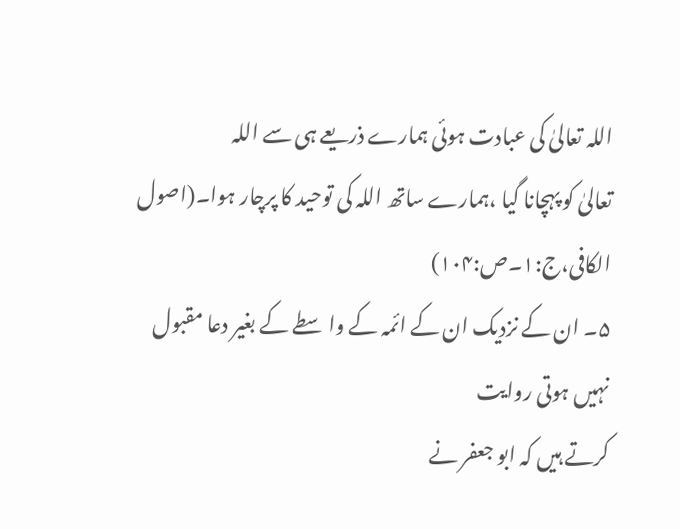اللہ تعالیٰ کی عبادت ہوئی ہمارے ذریعے ہی سے اللہ
تعالیٰ کو پہچانا گیا ،ہمارے ساتھ اللہ کی توحید کا پرچار ہوا۔(اصول
الکافی،ج:۱۔ص:۱۰۴)
۵۔ ان کے نزدیک ان کے ائمہ کے واسطے کے بغیر دعا مقبول نہیں ہوتی روایت
کرتے ہیں کہ ابو جعفر نے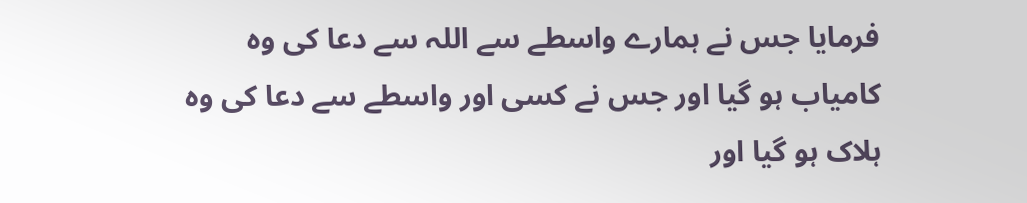فرمایا جس نے ہمارے واسطے سے اللہ سے دعا کی وہ
کامیاب ہو گیا اور جس نے کسی اور واسطے سے دعا کی وہ ہلاک ہو گیا اور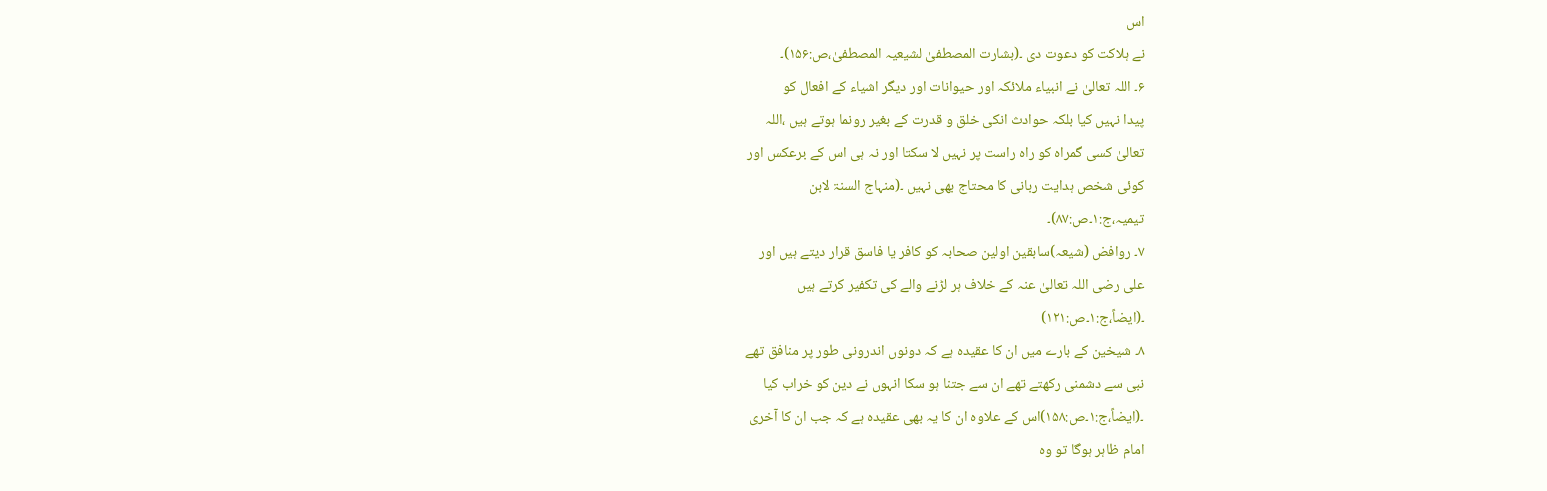اس
نے ہلاکت کو دعوت دی ۔(بشارت المصطفیٰ لشیعیہ المصطفیٰ،ص:۱۵۶)۔
۶۔ اللہ تعالیٰ نے انبیاء ملائکہ اور حیوانات اور دیگر اشیاء کے افعال کو
پیدا نہیں کیا بلکہ حوادث انکی خلق و قدرت کے بغیر رونما ہوتے ہیں ،اللہ
تعالیٰ کسی گمراہ کو راہ راست پر نہیں لا سکتا اور نہ ہی اس کے برعکس اور
کوئی شخص ہدایت ربانی کا محتاج بھی نہیں ۔(منہاج السنۃ لابن
تیمیہ،ج:۱۔ص:۸۷)۔
۷۔ روافض (شیعہ)سابقین اولین صحابہ کو کافر یا فاسق قرار دیتے ہیں اور
علی رضی اللہ تعالیٰ عنہ کے خلاف ہر لڑنے والے کی تکفیر کرتے ہیں
۔(ایضاً،ج:۱۔ص:۱۲۱)
۸۔ شیخین کے بارے میں ان کا عقیدہ ہے کہ دونوں اندرونی طور پر منافق تھے
نبی سے دشمنی رکھتے تھے ان سے جتنا ہو سکا انہوں نے دین کو خراب کیا
۔(ایضاً،ج:۱۔ص:۱۵۸)اس کے علاوہ ان کا یہ بھی عقیدہ ہے کہ جب ان کا آخری
امام ظاہر ہوگا تو وہ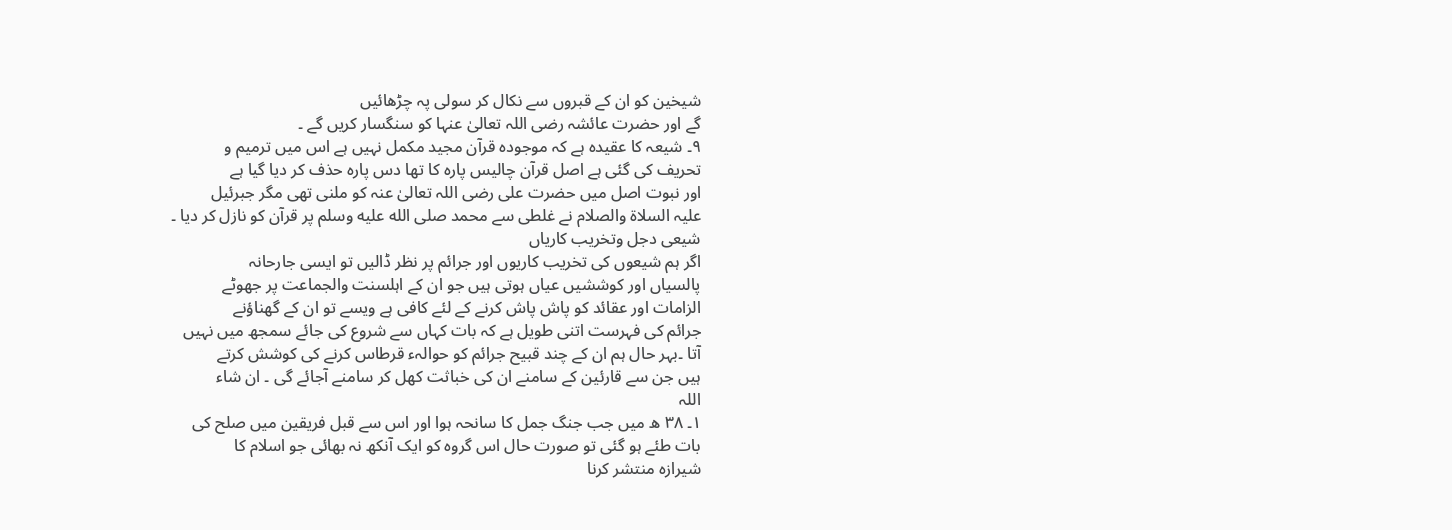شیخین کو ان کے قبروں سے نکال کر سولی پہ چڑھائیں
گے اور حضرت عائشہ رضی اللہ تعالیٰ عنہا کو سنگسار کریں گے ۔
۹۔ شیعہ کا عقیدہ ہے کہ موجودہ قرآن مجید مکمل نہیں ہے اس میں ترمیم و
تحریف کی گئی ہے اصل قرآن چالیس پارہ کا تھا دس پارہ حذف کر دیا گیا ہے
اور نبوت اصل میں حضرت علی رضی اللہ تعالیٰ عنہ کو ملنی تھی مگر جبرئیل
علیہ السلاۃ والصلام نے غلطی سے محمد صلى الله عليه وسلم پر قرآن کو نازل کر دیا ۔
شیعی دجل وتخریب کاریاں
اگر ہم شیعوں کی تخریب کاریوں اور جرائم پر نظر ڈالیں تو ایسی جارحانہ
پالسیاں اور کوششیں عیاں ہوتی ہیں جو ان کے اہلسنت والجماعت پر جھوٹے
الزامات اور عقائد کو پاش پاش کرنے کے لئے کافی ہے ویسے تو ان کے گھناؤنے
جرائم کی فہرست اتنی طویل ہے کہ بات کہاں سے شروع کی جائے سمجھ میں نہیں
آتا ۔بہر حال ہم ان کے چند قبیح جرائم کو حوالہء قرطاس کرنے کی کوشش کرتے
ہیں جن سے قارئین کے سامنے ان کی خباثت کھل کر سامنے آجائے گی ۔ ان شاء
اللہ
۱۔ ۳۸ ھ میں جب جنگ جمل کا سانحہ ہوا اور اس سے قبل فریقین میں صلح کی
بات طئے ہو گئی تو صورت حال اس گروہ کو ایک آنکھ نہ بھائی جو اسلام کا
شیرازہ منتشر کرنا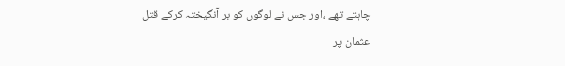چاہتے تھے ،اور جس نے لوگوں کو بر آنگیختہ کرکے قتل
عثمان پر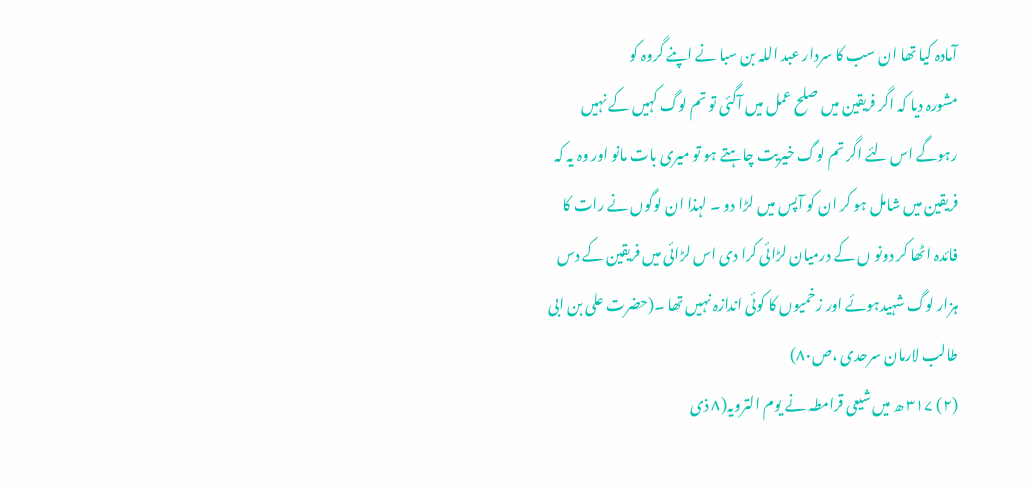آمادہ کیا تھا ان سب کا سردار عبد اللہ بن سبا نے اپنے گروہ کو
مشورہ دیا کہ اگر فریقین میں صلح عمل میں آگئی تو تم لوگ کہیں کے نہیں
رہوگے اس لئے اگر تم لوگ خیریت چاہتے ہو تو میری بات مانو اور وہ یہ کہ
فریقین میں شامل ہو کر ان کو آپس میں لڑا دو ۔ لہذا ان لوگوں نے رات کا
فائدہ اٹھا کر دونو ں کے درمیان لڑائی کرا دی اس لڑائی میں فریقین کے دس
ہزار لوگ شہیدہوئے اور زخمیوں کا کوئی اندازہ نہیں تھا ۔(حضرت علی بن ابی
طالب لارمان سرحدی ،ص۸۰)
(۲) ۳۱۷ ھ میں شیعی قرامطہ نے یوم الترویہ(۸ ذی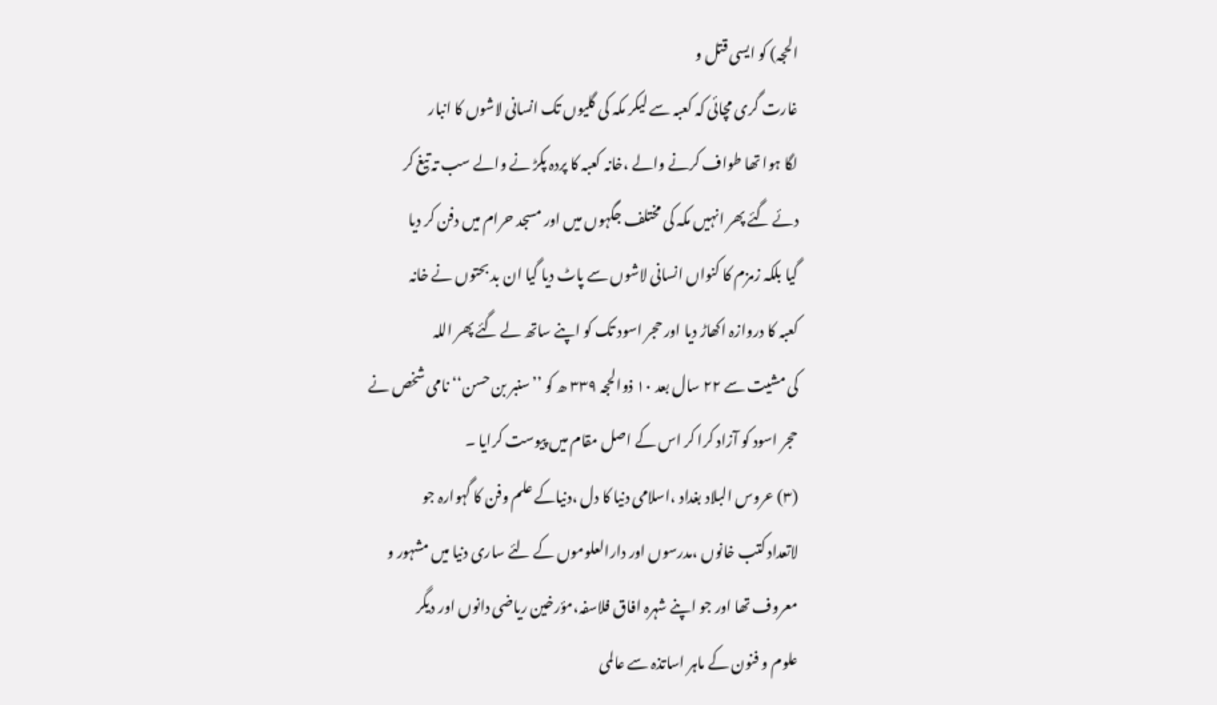الحجہ) کو ایسی قتل و
غارت گری مچائی کہ کعبہ سے لیکر مکہ کی گلیوں تک انسانی لاشوں کا انبار
لگا ہوا تھا طواف کرنے والے ،خانہ کعبہ کا پردہ پکڑ نے والے سب تہ تیغ کر
دئے گئے پھر انہیں مکہ کی مختلف جگہوں میں اور مسجد حرام میں دفن کر دیا
گیا بلکہ زمزم کا کنواں انسانی لاشوں سے پاٹ دیا گیا ان بد بحتوں نے خانہ
کعبہ کا دروازہ اکھاڑ دیا اور حجر اسود تک کو اپنے ساتھ لے گئے پھر اللہ
کی مشیت سے ۲۲ سال بعد ۱۰ ذوالحجہ ۳۳۹ ھ کو ’’سنبر بن حسن‘‘ نامی شخص نے
حجر اسود کو آزاد کرا کر اس کے اصل مقام میں پیوست کرایا ۔
(۳) عروس البلاد بغداد ،اسلامی دنیا کا دل ،دنیاکے علم وفن کا گہوارہ جو
لاتعداد کتب خانوں ،مدرسوں اور دارالعلوموں کے لئے ساری دنیا میں مشہور و
معروف تھا اور جو اپنے شہرہ افاق فلاسفہ،مؤرخین ریاضی دانوں اور دیگر
علوم و فنون کے ماہر اساتذہ سے عالمی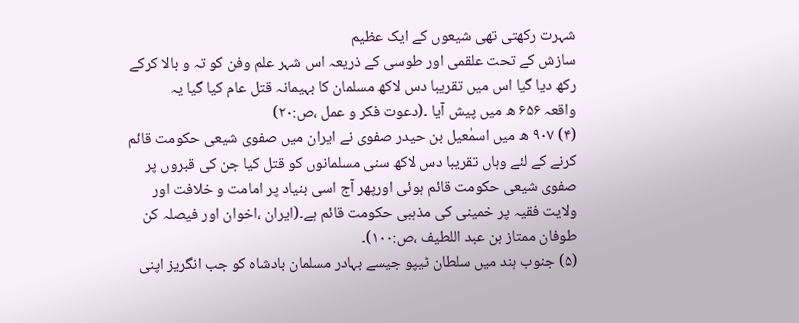شہرت رکھتی تھی شیعوں کے ایک عظیم
سازش کے تحت علقمی اور طوسی کے ذریعہ اس شہر علم وفن کو تہ و بالا کرکے
رکھ دیا گیا اس میں تقریبا دس لاکھ مسلمان کا بہیمانہ قتل عام کیا گیا یہ
واقعہ ۶۵۶ ھ میں پیش آیا ۔(دعوت فکر و عمل ،ص:۲۰)
(۴) ۹۰۷ ھ میں اسمٰعیل بن حیدر صفوی نے ایران میں صفوی شیعی حکومت قائم
کرنے کے لئے وہاں تقریبا دس لاکھ سنی مسلمانوں کو قتل کیا جن کی قبروں پر
صفوی شیعی حکومت قائم ہوئی اورپھر آج اسی بنیاد پر امامت و خلافت اور
ولایت فقیہ پر خمینی کی مذہبی حکومت قائم ہے۔(ایران ،اخوان اور فیصلہ کن
طوفان ممتاز بن عبد اللطیف ،ص:۱۰۰)۔
(۵) جنوب ہند میں سلطان ٹیپو جیسے بہادر مسلمان بادشاہ کو جب انگریز اپنی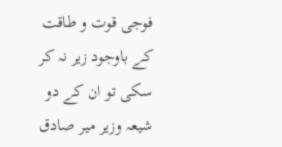فوجی قوت و طاقت کے باوجود زیر نہ کر سکی تو ان کے دو شیعہ وزیر میر صادق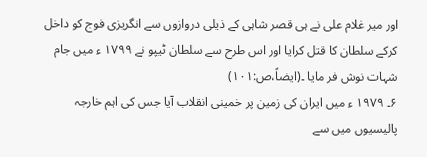اور میر غلام علی نے ہی قصر شاہی کے ذیلی دروازوں سے انگریزی فوج کو داخل
کرکے سلطان کا قتل کرایا اور اس طرح سے سلطان ٹیپو نے ۱۷۹۹ ء میں جام
شہات نوش فر مایا ۔(ایضاً،ص:۱۰۱)
۶۔ ۱۹۷۹ ء میں ایران کی زمین پر خمینی انقلاب آیا جس کی اہم خارجہ
پالیسیوں میں سے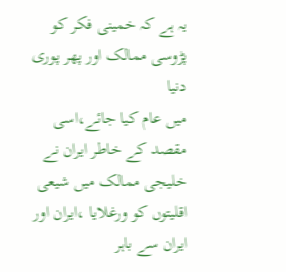یہ ہے کہ خمینی فکر کو پڑوسی ممالک اور پھر پوری دنیا
میں عام کیا جائے،اسی مقصد کے خاطر ایران نے خلیجی ممالک میں شیعی
اقلیتوں کو ورغلایا ،ایران اور ایران سے باہر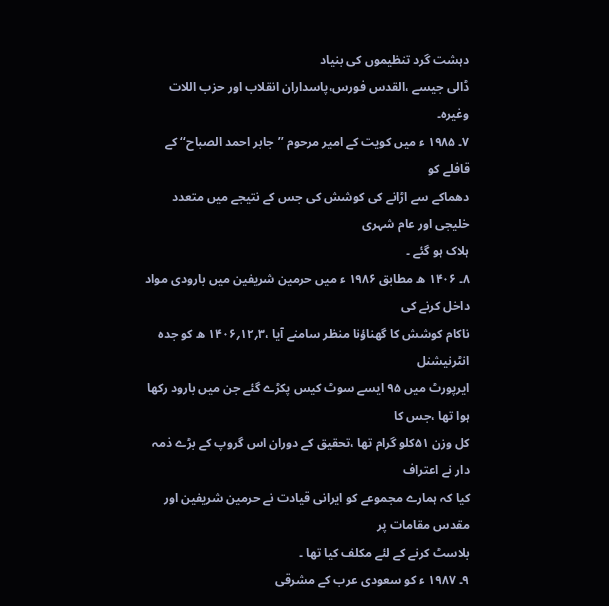دہشت گرد تنظیموں کی بنیاد
ڈالی جیسے ،القدس فورس،پاسداران انقلاب اور حزب اللات وغیرہ۔
۷۔ ۱۹۸۵ ء میں کویت کے امیر مرحوم ’’جابر احمد الصباح‘‘ کے قافلے کو
دھماکے سے اڑانے کی کوشش کی جس کے نتیجے میں متعدد خلیجی اور عام شہری
ہلاک ہو گئے ۔
۸۔ ۱۴۰۶ ھ مطابق ۱۹۸۶ ء میں حرمین شریفین میں بارودی مواد داخل کرنے کی
ناکام کوشش کا گھناؤنا منظر سامنے آیا ،۳؍۱۲؍۱۴۰۶ ھ کو جدہ انٹرنیشنل
ایرپورٹ میں ۹۵ ایسے سوٹ کیس پکڑے گئے جن میں بارود رکھا ہوا تھا ،جس کا
کل وزن ۵۱کلو گرام تھا ،تحقیق کے دوران اس گروپ کے بڑے ذمہ دار نے اعتراف
کیا کہ ہمارے مجموعے کو ایرانی قیادت نے حرمین شریفین اور مقدس مقامات پر
بلاسٹ کرنے کے لئے مکلف کیا تھا ۔
۹۔ ۱۹۸۷ ء کو سعودی عرب کے مشرقی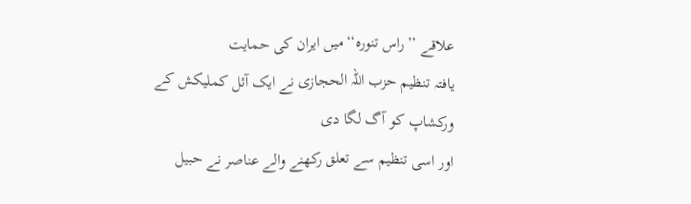علاقے ’’راس تنورہ‘‘میں ایران کی حمایت
یافتہ تنظیم حزب اللہ الحجازی نے ایک آئل کملیکش کے ورکشاپ کو آگ لگا دی
اور اسی تنظیم سے تعلق رکھنے والے عناصر نے حبیل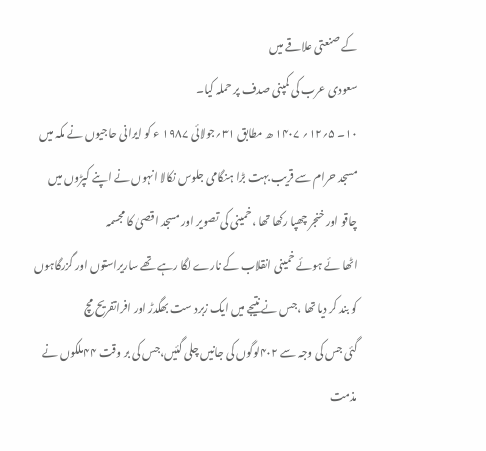کے صنعتی علاقے میں
سعودی عرب کی کمپنی صدف پر حملہ کیا۔
۱۰۔ ۵؍۱۲؍ ۱۴۰۷ ھ مطابق ۳۱؍جولائی ۱۹۸۷ ء کو ایرانی حاجیوں نے مکہ میں
مسجد حرام سے قریب بہت بڑا ہنگامی جلوس نکالا انہوں نے اپنے کپڑوں میں
چاقو اور خنجر چھپا رکھا تھا ،خمینی کی تصویر اور مسجد اقصیٰ کا مجسمہ
اٹھا ئے ہوئے خمینی انقلاب کے نارے لگا رہے تھے ساریراستوں اور گزرگاہوں
کو بند کر دیا تھا ،جس نے نتیجے میں ایک زبرد ست بھگدڑ اور افراتفریح مچ
گئی جس کی وجہ سے ۴۰۲لوگوں کی جانیں چلی گئیں،جس کی بر وقت ۴۴ملکوں نے
مذمت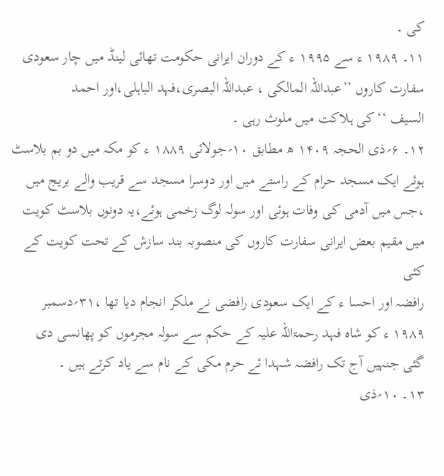کی ۔
۱۱۔ ۱۹۸۹ ء سے ۱۹۹۵ ء کے دوران ایرانی حکومت تھائی لینڈ میں چار سعودی
سفارت کاروں ’’عبداللہ المالکی ، عبداللہ البصری،فہد الباہلی،اور احمد
السیف ‘‘کی ہلاکت میں ملوث رہی ۔
۱۲۔ ۶؍ذی الحجہ ۱۴۰۹ ھ مطابق ۱۰؍جولائی ۱۸۸۹ ء کو مکہ میں دو بم بلاسٹ
ہوئے ایک مسجد حرام کے راستے میں اور دوسرا مسجد سے قریب والے بریج میں
،جس میں آدمی کی وفات ہوئی اور سولہ لوگ زخمی ہوئے،یہ دونوں بلاسٹ کویت
میں مقیم بعض ایرانی سفارت کاروں کی منصوبہ بند سازش کے تحت کویت کے کئی
رافضہ اور احسا ء کے ایک سعودی رافضی نے ملکر انجام دیا تھا ،۳۱؍دسمبر
۱۹۸۹ ء کو شاہ فہد رحمۃاللہ علیہ کے حکم سے سولہ مجرموں کو پھانسی دی
گئی جنہیں آج تک رافضہ شہدا ئے حرم مکی کے نام سے یاد کرتے ہیں ۔
۱۳۔ ۱۰؍ذی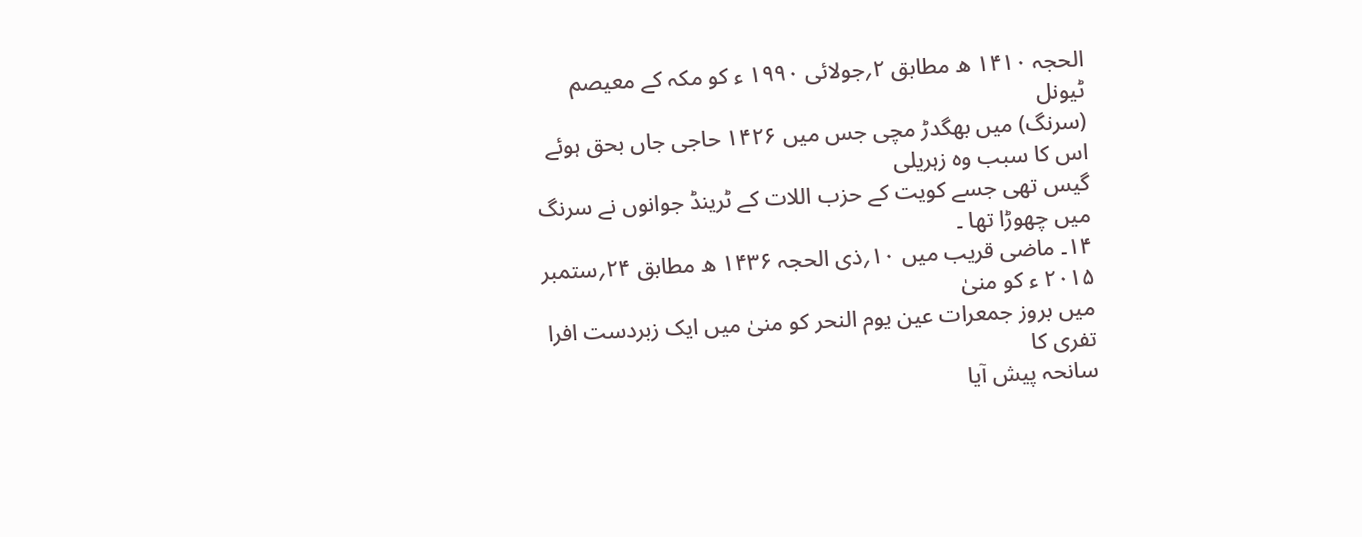الحجہ ۱۴۱۰ ھ مطابق ۲؍جولائی ۱۹۹۰ ء کو مکہ کے معیصم ٹیونل
(سرنگ) میں بھگدڑ مچی جس میں ۱۴۲۶ حاجی جاں بحق ہوئے اس کا سبب وہ زہریلی
گیس تھی جسے کویت کے حزب اللات کے ٹرینڈ جوانوں نے سرنگ میں چھوڑا تھا ۔
۱۴۔ ماضی قریب میں ۱۰؍ذی الحجہ ۱۴۳۶ ھ مطابق ۲۴؍ستمبر ۲۰۱۵ ء کو منیٰ
میں بروز جمعرات عین یوم النحر کو منیٰ میں ایک زبردست افرا تفری کا
سانحہ پیش آیا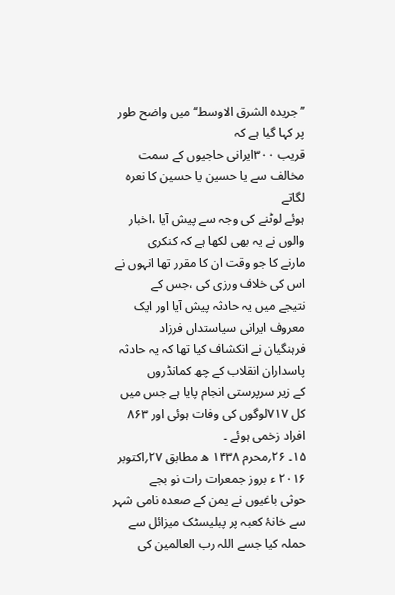’’جریدہ الشرق الاوسط‘‘ میں واضح طور پر کہا گیا ہے کہ
قریب ۳۰۰ایرانی حاجیوں کے سمت مخالف سے یا حسین یا حسین کا نعرہ لگاتے
ہوئے لوٹنے کی وجہ سے پیش آیا ،اخبار والوں نے یہ بھی لکھا ہے کہ کنکری
مارنے کا جو وقت ان کا مقرر تھا انہوں نے اس کی خلاف ورزی کی ،جس کے
نتیجے میں یہ حادثہ پیش آیا اور ایک معروف ایرانی سیاستداں فرزاد
فرہنگیان نے انکشاف کیا تھا کہ یہ حادثہ پاسداران انقلاب کے چھ کمانڈروں
کے زیر سرپرستی انجام پایا ہے جس میں کل ۷۱۷لوگوں کی وفات ہوئی اور ۸۶۳
افراد زخمی ہوئے ۔
۱۵۔ ۲۶؍محرم ۱۴۳۸ ھ مطابق ۲۷؍اکتوبر ۲۰۱۶ ء بروز جمعرات رات نو بجے
حوثی باغیوں نے یمن کے صعدہ نامی شہر سے خانۂ کعبہ پر پبلیسٹک میزائل سے
حملہ کیا جسے اللہ رب العالمین کی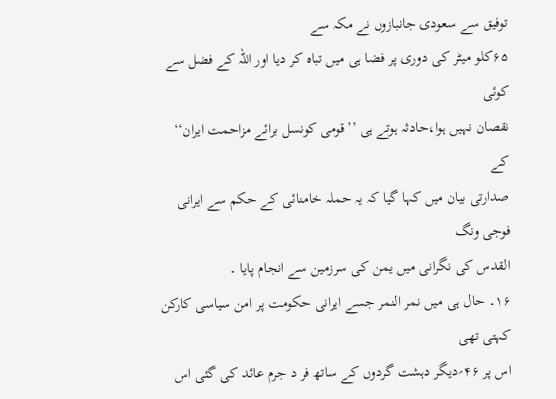توفیق سے سعودی جانبازوں نے مکہ سے
۶۵کلو میٹر کی دوری پر فضا ہی میں تباہ کر دیا اور اللہ کے فضل سے کوئی
نقصان نہیں ہوا،حادثہ ہوتے ہی ’’قومی کونسل برائے مزاحمت ایران‘‘ کے
صدارتی بیان میں کہا گیا کہ یہ حملہ خامنائی کے حکم سے ایرانی فوجی ونگ
القدس کی نگرانی میں یمن کی سرزمین سے انجام پایا ۔
۱۶۔ حال ہی میں نمر النمر جسے ایرانی حکومت پر امن سیاسی کارکن کہتی تھی
اس پر ۴۶؍دیگر دہشت گردوں کے ساتھ فر د جرم عائد کی گئی اس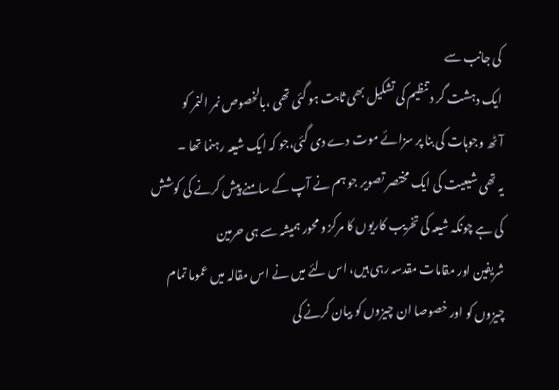کی جانب سے
ایک دہشت گر د تنظیم کی تشکیل بھی ثابت ہو گئی تھی ،بالخصوص نمر النمر کو
آٹھ وجوہات کی بنا پر سزائے موت دے دی گئی،جو کہ ایک شیعہ رہنما تھا ۔
یہ تھی شیعیت کی ایک مختصر تصویر جو ہم نے آپ کے سامنے پیش کرنے کی کوشش
کی ہے چونکہ شیعہ کی تخریب کاریوں کا مرکز و محور ہمیشہ سے ہی حرمین
شریفین اور مقامات مقدسہ رہی ہیں، اس لئے میں نے اس مقالہ میں عموما تمام
چیزوں کو اور خصوصا ان چیزوں کو بیان کرنے کی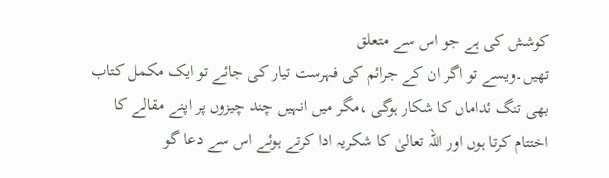کوشش کی ہے جو اس سے متعلق
تھیں۔ویسے تو اگر ان کے جرائم کی فہرست تیار کی جائے تو ایک مکمل کتاب
بھی تنگ ئداماں کا شکار ہوگی ،مگر میں انہیں چند چیزوں پر اپنے مقالے کا
اختتام کرتا ہوں اور اللہ تعالیٰ کا شکریہ ادا کرتے ہوئے اس سے دعا گو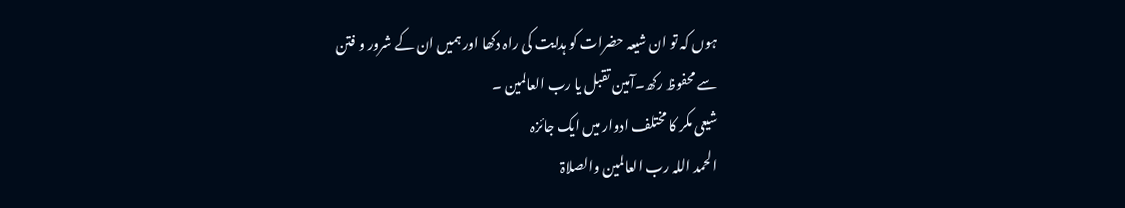ہوں کہ تو ان شیعہ حضرات کو ہدایت کی راہ دکھا اور ہمیں ان کے شرور و فتن
سے محفوظ رکھ۔آمین تقبل یا رب العالمین ۔
شیعی مکر کا مختلف ادوار میں ایک جائزہ
الحمد اللہ رب العالمین والصلاۃ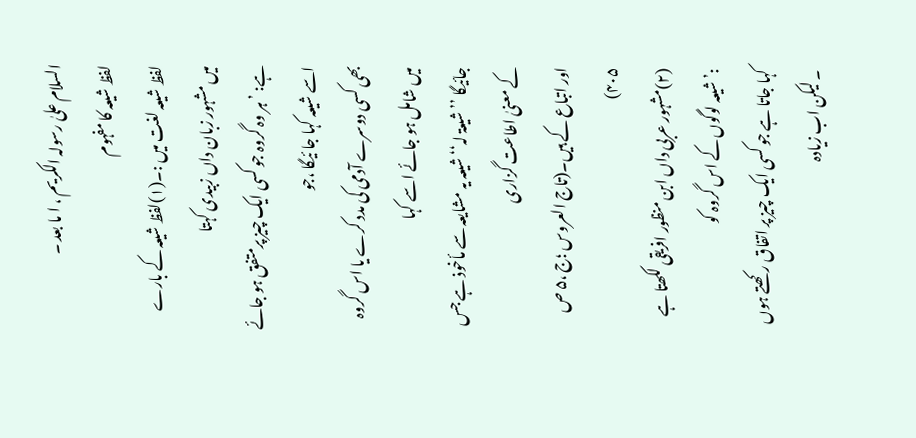السلام علیٰ رسولہ الکریم ، ا ما بعد ۔
لفظ شیعہ کا مفہوم
لفظ شیعہ لغت میں :۔(۱)لفظ شیعہ کے بارے میں مشہور زبان داں زبیدی کہتا
ہے: ’ہر وہ گروہ جو کسی ایک چیز پرمتفق ہو جائے اسے شیعہ کہا جا ئیگا ،جو
بھی کسی دوسرے آدمی کی مدد کرے یا اس گروہ میں شامل ہو جائے اسے کہا
جائیگا ’’شیعۃ لہ‘‘ شیعہ یہ مشایعہ سے مأخوذ ہے جس کے معنیٰ اطاعت گزاری
اور اتباع کے ہیں۔(تاج العروس ؛ج ،۵ ص ۴۰۵)
(۲)مشہور عربی داں ابن منظور افریقی لکھتا ہے :’شیعہ لوگوں کے اس گروہ کو
کہا جاتا ہے جو کسی ایک چیز پر اتفاق رکھتے ہوں ۔ لیکن اب زیادہ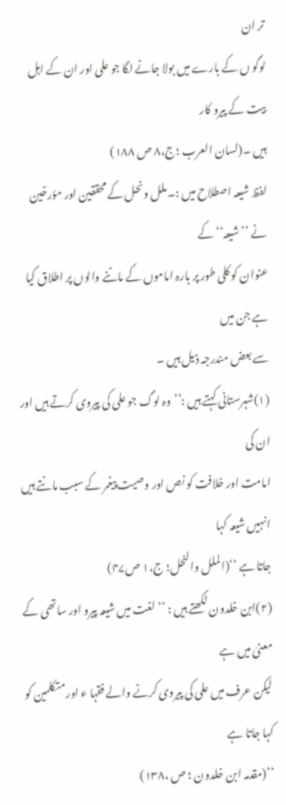تر ان
لوگو ں کے بارے میں بولا جانے لگا جو علی اور ان کے اہل بیت کے پیرو کار
ہیں ۔(لسان العرب ؛ج،۸ ص ۱۸۸)
لفظ شیعہ اصطلاح میں :۔ ملل ونحل کے محققین اور مؤرخین نے ’’شیعہ‘‘کے
عنوان کو کلی طور پر بارہ اماموں کے ماننے والوں پر اطلاق کیا ہے جن میں
سے بعض مندرجہ ذیل ہیں ۔
(۱)شہرستانی کہتے ہیں :’’وہ لوگ جو علی کی پیروی کرتے ہیں اور ان کی
امامت اور خلافت کو نص اور وصیت پیغمر کے سبب مانتے ہیں انہیں شیعہ کہا
جاتا ہے ‘‘(الملل والنحل؛ ج،۱ ص۴۷)
(۲)ابن خلدون لکھتے ہیں : ’’لغت میں شیعہ پیرو اور ساتھی کے معنیٰ میں ہے
لیکن عرف میں علی کی پیروی کرنے والے فقہا ء اور متکلمین کو کہا جاتا ہے
‘‘(مقدمہ ابن خلدون ؛ ص ،۱۳۸)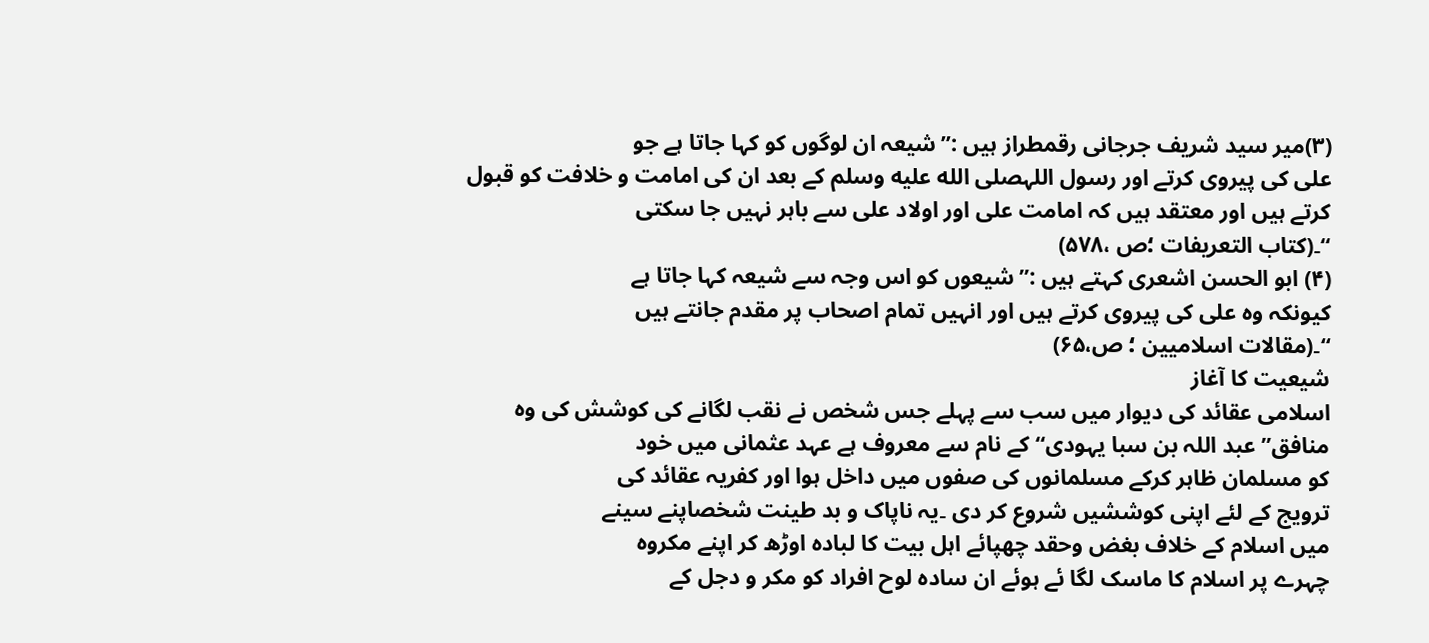(۳)میر سید شریف جرجانی رقمطراز ہیں :’’شیعہ ان لوگوں کو کہا جاتا ہے جو
علی کی پیروی کرتے اور رسول اللہصلى الله عليه وسلم کے بعد ان کی امامت و خلافت کو قبول
کرتے ہیں اور معتقد ہیں کہ امامت علی اور اولاد علی سے باہر نہیں جا سکتی
‘‘۔(کتاب التعریفات ؛ص ،۵۷۸)
(۴) ابو الحسن اشعری کہتے ہیں :’’شیعوں کو اس وجہ سے شیعہ کہا جاتا ہے
کیونکہ وہ علی کی پیروی کرتے ہیں اور انہیں تمام اصحاب پر مقدم جانتے ہیں
‘‘۔(مقالات اسلامیین ؛ ص،۶۵)
شیعیت کا آغاز
اسلامی عقائد کی دیوار میں سب سے پہلے جس شخص نے نقب لگانے کی کوشش کی وہ
منافق’’ عبد اللہ بن سبا یہودی‘‘کے نام سے معروف ہے عہد عثمانی میں خود
کو مسلمان ظاہر کرکے مسلمانوں کی صفوں میں داخل ہوا اور کفریہ عقائد کی
ترویج کے لئے اپنی کوششیں شروع کر دی ۔یہ ناپاک و بد طینت شخصاپنے سینے
میں اسلام کے خلاف بغض وحقد چھپائے اہل بیت کا لبادہ اوڑھ کر اپنے مکروہ
چہرے پر اسلام کا ماسک لگا ئے ہوئے ان سادہ لوح افراد کو مکر و دجل کے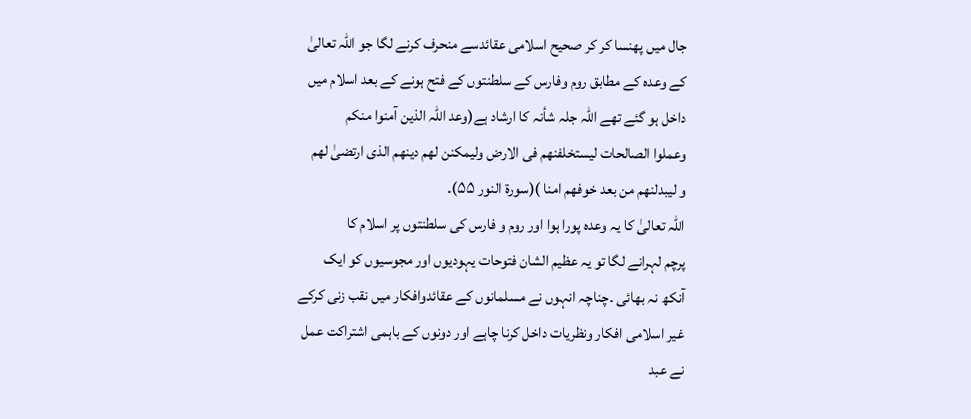جال میں پھنسا کر کر صحیح اسلامی عقائدسے منحرف کرنے لگا جو اللہ تعالیٰ
کے وعدہ کے مطابق روم وفارس کے سلطنتوں کے فتح ہونے کے بعد اسلام میں
داخل ہو گئے تھے اللہ جلہ شأنہ کا ارشاد ہے(وعد اللہ الذین آمنوا منکم
وعملوا الصالحات لیستخلفنھم فی الارض ولیمکنن لھم دینھم الذی ارتضیٰ لھم
و لیبدلنھم من بعد خوفھم امنا )(سورۃ النور ۵۵)۔
اللہ تعالیٰ کا یہ وعدہ پورا ہوا اور روم و فارس کی سلطنتوں پر اسلام کا
پرچم لہرانے لگا تو یہ عظیم الشان فتوحات یہودیوں اور مجوسیوں کو ایک
آنکھ نہ بھائی ۔چناچہ انہوں نے مسلمانوں کے عقائدوافکار میں نقب زنی کرکے
غیر اسلامی افکار ونظریات داخل کرنا چاہے اور دونوں کے باہمی اشتراکت عمل
نے عبد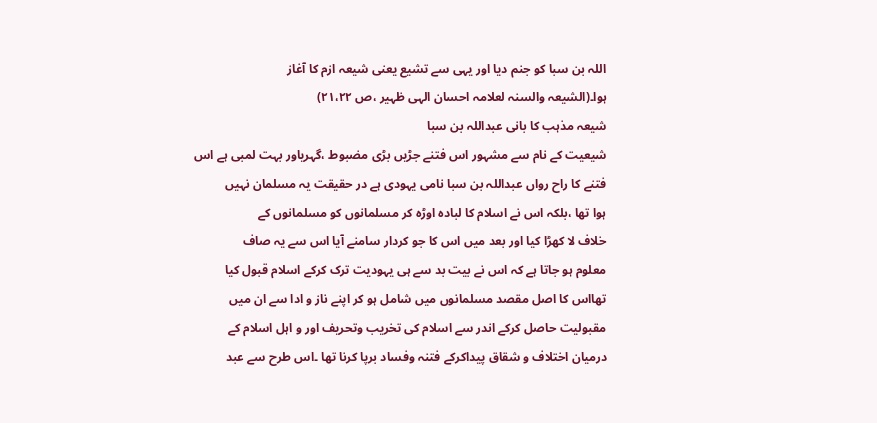اللہ بن سبا کو جنم دیا اور یہی سے تشیع یعنی شیعہ ازم کا آغاز
ہوا۔(الشیعہ والسنہ لعلامہ احسان الہی ظہیر ،ص ۲۱،۲۲)
شیعہ مذہب کا بانی عبداللہ بن سبا
شیعیت کے نام سے مشہور اس فتنے جڑیں بڑی مضبوط ،گہریاور بہت لمبی ہے اس
فتنے کا راح رواں عبداللہ بن سبا نامی یہودی ہے در حقیقت یہ مسلمان نہیں
ہوا تھا ،بلکہ اس نے اسلام کا لبادہ اوڑہ کر مسلمانوں کو مسلمانوں کے
خلاف لا کھڑا کیا اور بعد میں اس کا جو کردار سامنے آیا اس سے یہ صاف
معلوم ہو جاتا ہے کہ اس نے بیت بد سے ہی یہودیت ترک کرکے اسلام قبول کیا
تھااس کا اصل مقصد مسلمانوں میں شامل ہو کر اپنے ناز و ادا سے ان میں
مقبولیت حاصل کرکے اندر سے اسلام کی تخریب وتحریف اور و اہل اسلام کے
درمیان اختلاف و شقاق پیداکرکے فتنہ وفساد برپا کرنا تھا ۔اس طرح سے عبد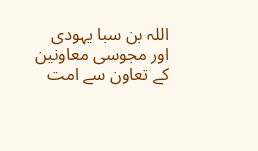اللہ بن سبا یہودی اور مجوسی معاونین کے تعاون سے امت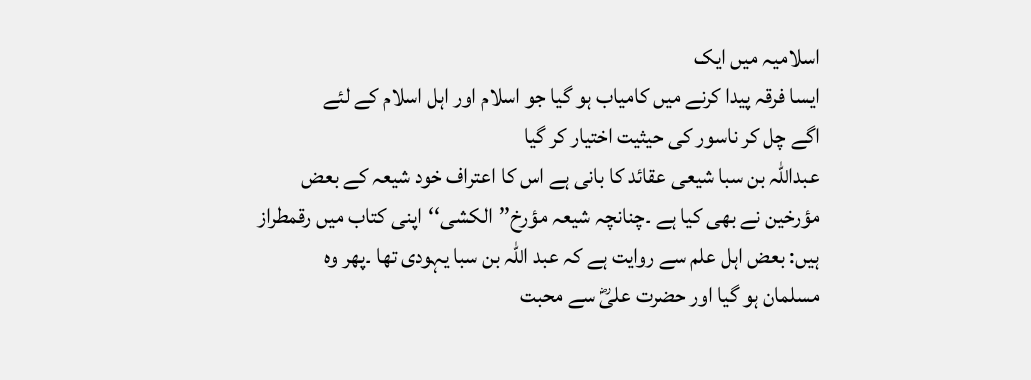اسلامیہ میں ایک
ایسا فرقہ پیدا کرنے میں کامیاب ہو گیا جو اسلام اور اہل اسلام کے لئے
اگے چل کر ناسور کی حیثیت اختیار کر گیا
عبداللہ بن سبا شیعی عقائد کا بانی ہے اس کا اعتراف خود شیعہ کے بعض
مؤرخین نے بھی کیا ہے ۔چنانچہ شیعہ مؤرخ’’الکشی‘‘اپنی کتاب میں رقمطراز
ہیں: بعض اہل علم سے روایت ہے کہ عبد اللہ بن سبا یہودی تھا ۔پھر وہ
مسلمان ہو گیا اور حضرت علیؓ سے محبت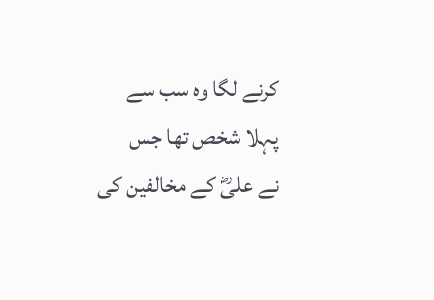کرنے لگا وہ سب سے پہلا شخص تھا جس
نے علیؓ کے مخالفین کی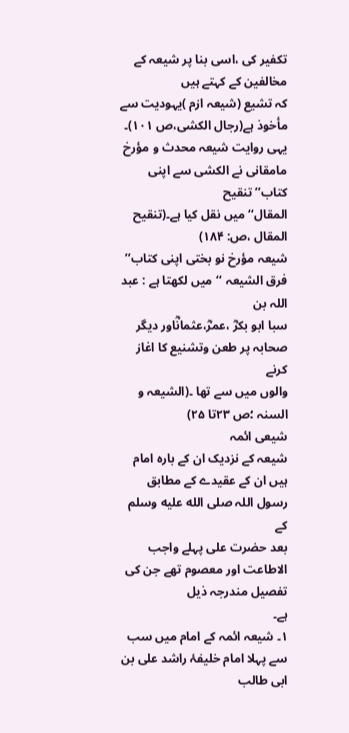تکفیر کی ،اسی بنا پر شیعہ کے مخالفین کے کہتے ہیں
کہ تشیع (شیعہ ازم )یہودیت سے مأخوذ ہے(رجال الکشی،ص ۱۰۱)۔
یہی روایت شیعہ محدث و مؤرخ مامقانی نے الکشی سے اپنی کتاب’’تنقیح
المقال‘‘ میں نقل کیا ہے۔(تنقیح المقال ،ص: ۱۸۴)
شیعہ مؤرخ نو بختی اپنی کتاب’’ فرق الشیعہ ‘‘میں لکھتا ہے : عبد اللہ بن
سبا ابو بکرؓ ،عمرؓ،عثمانؓاور دیگر صحابہ پر طعن وتشنیع کا اغاز کرنے
والوں میں سے تھا ۔(الشیعہ و السنہ ؛ص ۲۳تا ۲۵)
شیعی ائمہ
شیعہ کے نزدیک ان کے بارہ امام ہیں ان کے عقیدے کے مطابق رسول اللہ صلى الله عليه وسلم کے
بعد حضرت علی پہلے واجب الاطاعت اور معصوم تھے جن کی تفصیل مندرجہ ذیل
ہے۔
۱۔ شیعہ ائمہ کے امام میں سب سے پہلا امام خلیفۂ راشد علی بن ابی طالب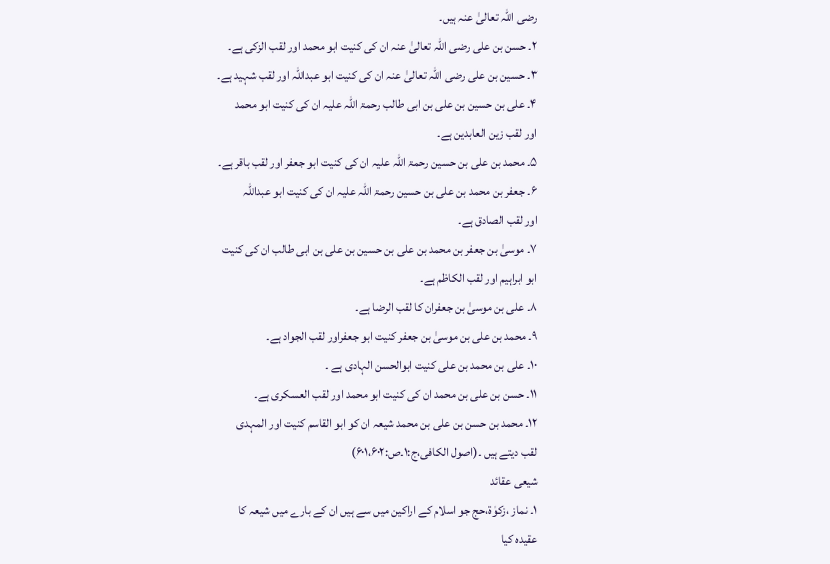رضی اللہ تعالیٰ عنہ ہیں۔
۲۔ حسن بن علی رضی اللہ تعالیٰ عنہ ان کی کنیت ابو محمد اور لقب الزکی ہے۔
۳۔ حسین بن علی رضی اللہ تعالیٰ عنہ ان کی کنیت ابو عبداللہ اور لقب شہید ہے۔
۴۔ علی بن حسین بن علی بن ابی طالب رحمۃ اللہ علیہ ان کی کنیت ابو محمد
اور لقب زین العابدین ہے۔
۵۔ محمد بن علی بن حسین رحمۃ اللہ علیہ ان کی کنیت ابو جعفر اور لقب باقر ہے۔
۶۔ جعفر بن محمد بن علی بن حسین رحمۃ اللہ علیہ ان کی کنیت ابو عبداللہ
اور لقب الصادق ہے۔
۷۔ موسیٰ بن جعفر بن محمد بن علی بن حسین بن علی بن ابی طالب ان کی کنیت
ابو ابراہیم اور لقب الکاظم ہے۔
۸۔ علی بن موسیٰ بن جعفران کا لقب الرضا ہے۔
۹۔ محمد بن علی بن موسیٰ بن جعفر کنیت ابو جعفراور لقب الجواد ہے۔
۱۰۔ علی بن محمد بن علی کنیت ابوالحسن الہادی ہے ۔
۱۱۔ حسن بن علی بن محمد ان کی کنیت ابو محمد اور لقب العسکری ہے۔
۱۲۔ محمد بن حسن بن علی بن محمد شیعہ ان کو ابو القاسم کنیت اور المہدی
لقب دیتے ہیں ۔(اصول الکافی،ج:۱۔ص:۶۰۱،۶۰۲)
شیعی عقائد
۱۔ نماز ،زکوٰۃ،حج جو اسلام کے اراکین میں سے ہیں ان کے بارے میں شیعہ کا
عقیدہ کیا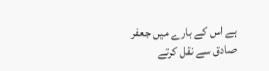ہے اس کے بارے میں جعفر صادق سے نقل کرتے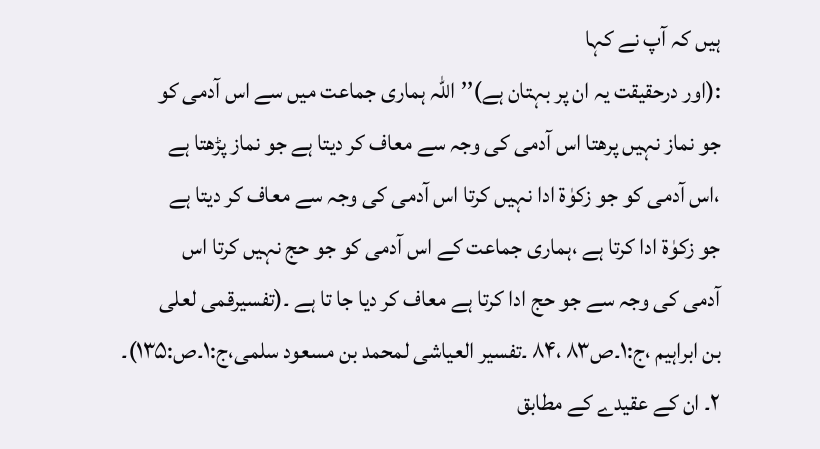ہیں کہ آپ نے کہا
:(اور درحقیقت یہ ان پر بہتان ہے)’’اللہ ہماری جماعت میں سے اس آدمی کو
جو نماز نہیں پرھتا اس آدمی کی وجہ سے معاف کر دیتا ہے جو نماز پڑھتا ہے
،اس آدمی کو جو زکوٰۃ ادا نہیں کرتا اس آدمی کی وجہ سے معاف کر دیتا ہے
جو زکوٰۃ ادا کرتا ہے ،ہماری جماعت کے اس آدمی کو جو حج نہیں کرتا اس
آدمی کی وجہ سے جو حج ادا کرتا ہے معاف کر دیا جا تا ہے ۔(تفسیرقمی لعلی
بن ابراہیم ،ج:۱۔ص۸۳ ،۸۴ ۔تفسیر العیاشی لمحمد بن مسعود سلمی،ج:۱۔ص:۱۳۵)۔
۲۔ ان کے عقیدے کے مطابق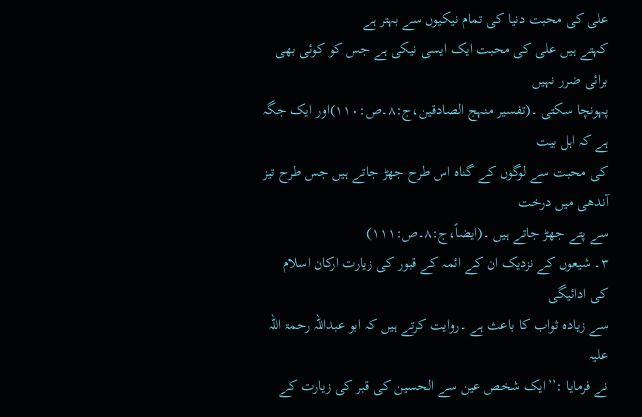علی کی محبت دنیا کی تمام نیکیوں سے بہتر ہے
کہتے ہیں علی کی محبت ایک ایسی نیکی ہے جس کو کوئی بھی برائی ضرر نہیں
پہونچا سکتی ۔(تفسیر منہج الصادقین،ج:۸۔ص:۱۱۰)اور ایک جگہ ہے کہ اہل بیت
کی محبت سے لوگوں کے گناہ اس طرح جھڑ جاتے ہیں جس طرح تیز آندھی میں درخت
سے پتے جھڑ جاتے ہیں ۔(ایضاً،ج:۸۔ص:۱۱۱)
۳۔ شیعوں کے نزدیک ان کے ائمہ کے قبور کی زیارت ارکان اسلام کی ادائیگی
سے زیادہ ثواب کا باعث ہے ۔روایت کرتے ہیں کہ ابو عبداللہ رحمۃ اللہ علیہ
نے فرمایا :’’ایک شخص عین سے الحسین کی قبر کی زیارت کے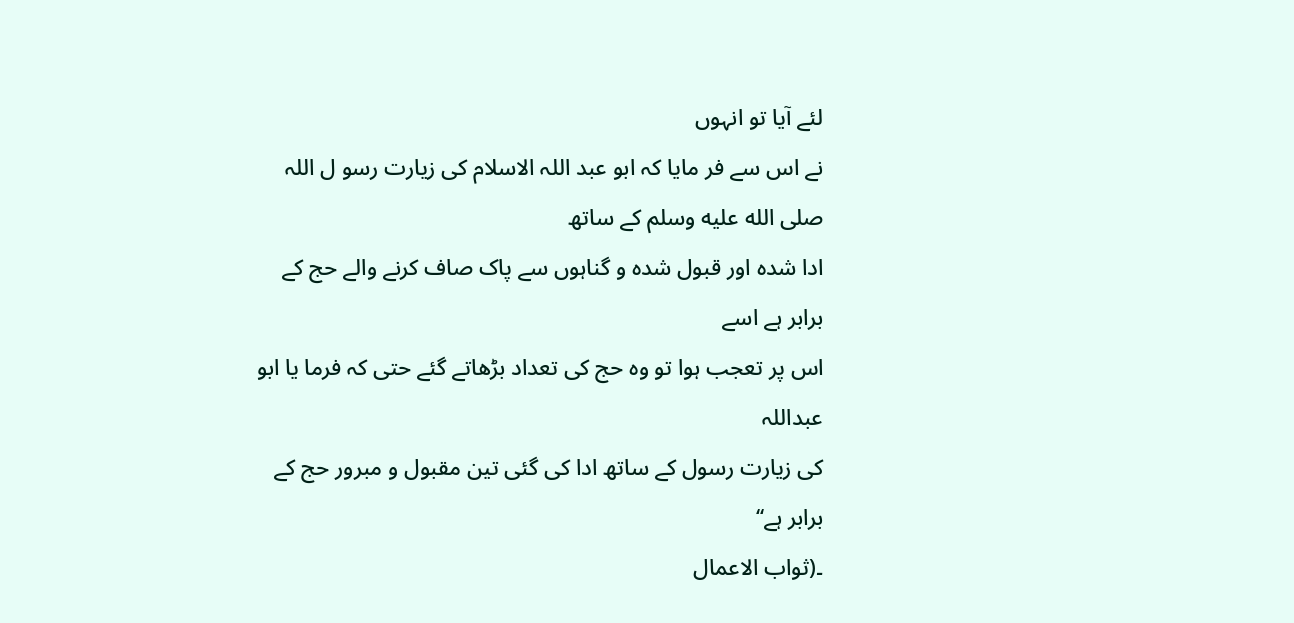لئے آیا تو انہوں
نے اس سے فر مایا کہ ابو عبد اللہ الاسلام کی زیارت رسو ل اللہ صلى الله عليه وسلم کے ساتھ
ادا شدہ اور قبول شدہ و گناہوں سے پاک صاف کرنے والے حج کے برابر ہے اسے
اس پر تعجب ہوا تو وہ حج کی تعداد بڑھاتے گئے حتی کہ فرما یا ابو عبداللہ
کی زیارت رسول کے ساتھ ادا کی گئی تین مقبول و مبرور حج کے برابر ہے‘‘
۔(ثواب الاعمال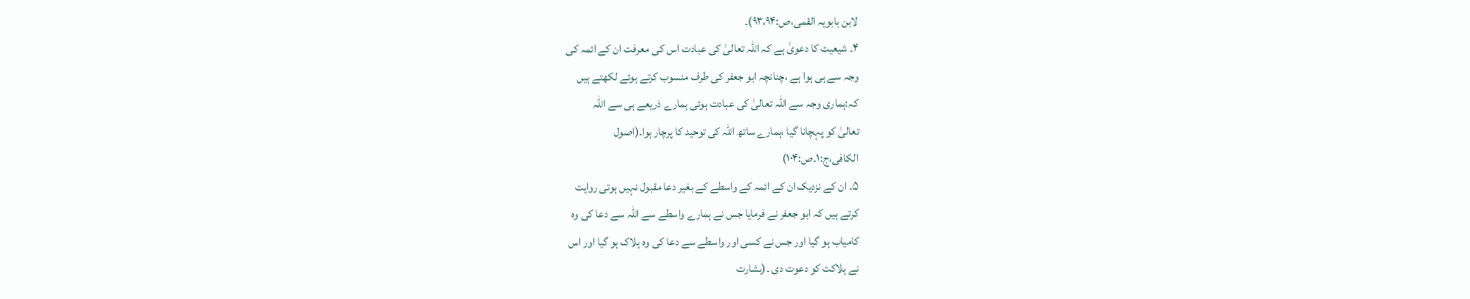لابن بابویہ القمی،ص:۹۳،۹۴)۔
۴۔ شیعیت کا دعویٰ ہے کہ اللہ تعالیٰ کی عبادت اس کی معرفت ان کے ائمہ کی
وجہ سے ہی ہوا ہے ،چنانچہ ابو جعفر کی طرف منسوب کرتے ہوئے لکھتے ہیں
کہ:ہماری وجہ سے اللہ تعالیٰ کی عبادت ہوئی ہمارے ذریعے ہی سے اللہ
تعالیٰ کو پہچانا گیا ،ہمارے ساتھ اللہ کی توحید کا پرچار ہوا۔(اصول
الکافی،ج:۱۔ص:۱۰۴)
۵۔ ان کے نزدیک ان کے ائمہ کے واسطے کے بغیر دعا مقبول نہیں ہوتی روایت
کرتے ہیں کہ ابو جعفر نے فرمایا جس نے ہمارے واسطے سے اللہ سے دعا کی وہ
کامیاب ہو گیا اور جس نے کسی اور واسطے سے دعا کی وہ ہلاک ہو گیا اور اس
نے ہلاکت کو دعوت دی ۔(بشارت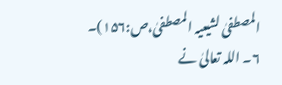المصطفیٰ لشیعیہ المصطفیٰ،ص:۱۵۶)۔
۶۔ اللہ تعالیٰ نے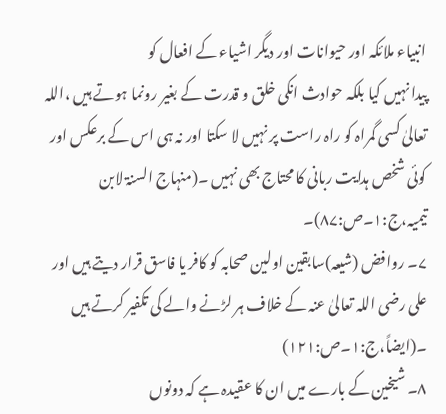انبیاء ملائکہ اور حیوانات اور دیگر اشیاء کے افعال کو
پیدا نہیں کیا بلکہ حوادث انکی خلق و قدرت کے بغیر رونما ہوتے ہیں ،اللہ
تعالیٰ کسی گمراہ کو راہ راست پر نہیں لا سکتا اور نہ ہی اس کے برعکس اور
کوئی شخص ہدایت ربانی کا محتاج بھی نہیں ۔(منہاج السنۃ لابن
تیمیہ،ج:۱۔ص:۸۷)۔
۷۔ روافض (شیعہ)سابقین اولین صحابہ کو کافر یا فاسق قرار دیتے ہیں اور
علی رضی اللہ تعالیٰ عنہ کے خلاف ہر لڑنے والے کی تکفیر کرتے ہیں
۔(ایضاً،ج:۱۔ص:۱۲۱)
۸۔ شیخین کے بارے میں ان کا عقیدہ ہے کہ دونوں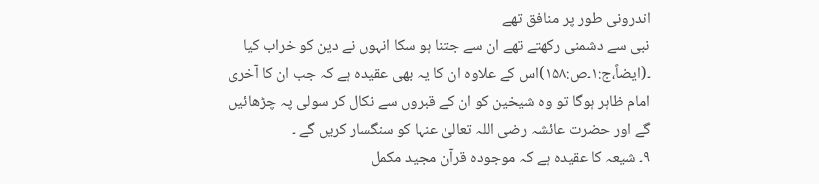اندرونی طور پر منافق تھے
نبی سے دشمنی رکھتے تھے ان سے جتنا ہو سکا انہوں نے دین کو خراب کیا
۔(ایضاً،ج:۱۔ص:۱۵۸)اس کے علاوہ ان کا یہ بھی عقیدہ ہے کہ جب ان کا آخری
امام ظاہر ہوگا تو وہ شیخین کو ان کے قبروں سے نکال کر سولی پہ چڑھائیں
گے اور حضرت عائشہ رضی اللہ تعالیٰ عنہا کو سنگسار کریں گے ۔
۹۔ شیعہ کا عقیدہ ہے کہ موجودہ قرآن مجید مکمل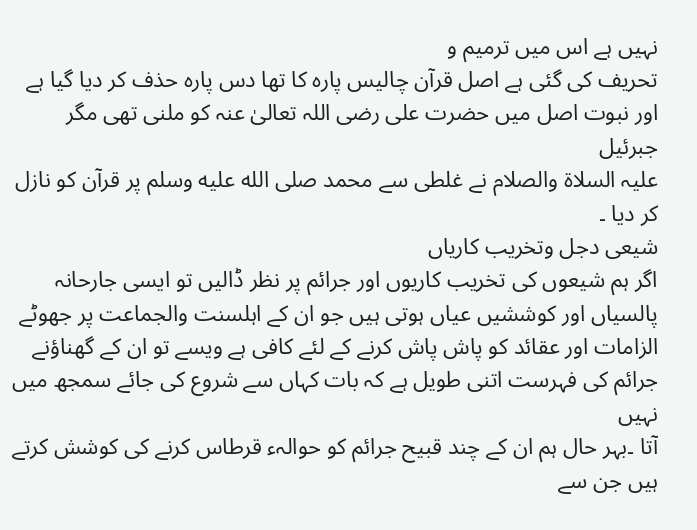نہیں ہے اس میں ترمیم و
تحریف کی گئی ہے اصل قرآن چالیس پارہ کا تھا دس پارہ حذف کر دیا گیا ہے
اور نبوت اصل میں حضرت علی رضی اللہ تعالیٰ عنہ کو ملنی تھی مگر جبرئیل
علیہ السلاۃ والصلام نے غلطی سے محمد صلى الله عليه وسلم پر قرآن کو نازل کر دیا ۔
شیعی دجل وتخریب کاریاں
اگر ہم شیعوں کی تخریب کاریوں اور جرائم پر نظر ڈالیں تو ایسی جارحانہ
پالسیاں اور کوششیں عیاں ہوتی ہیں جو ان کے اہلسنت والجماعت پر جھوٹے
الزامات اور عقائد کو پاش پاش کرنے کے لئے کافی ہے ویسے تو ان کے گھناؤنے
جرائم کی فہرست اتنی طویل ہے کہ بات کہاں سے شروع کی جائے سمجھ میں نہیں
آتا ۔بہر حال ہم ان کے چند قبیح جرائم کو حوالہء قرطاس کرنے کی کوشش کرتے
ہیں جن سے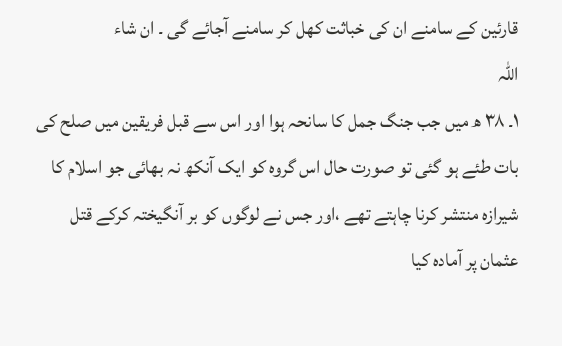قارئین کے سامنے ان کی خباثت کھل کر سامنے آجائے گی ۔ ان شاء
اللہ
۱۔ ۳۸ ھ میں جب جنگ جمل کا سانحہ ہوا اور اس سے قبل فریقین میں صلح کی
بات طئے ہو گئی تو صورت حال اس گروہ کو ایک آنکھ نہ بھائی جو اسلام کا
شیرازہ منتشر کرنا چاہتے تھے ،اور جس نے لوگوں کو بر آنگیختہ کرکے قتل
عثمان پر آمادہ کیا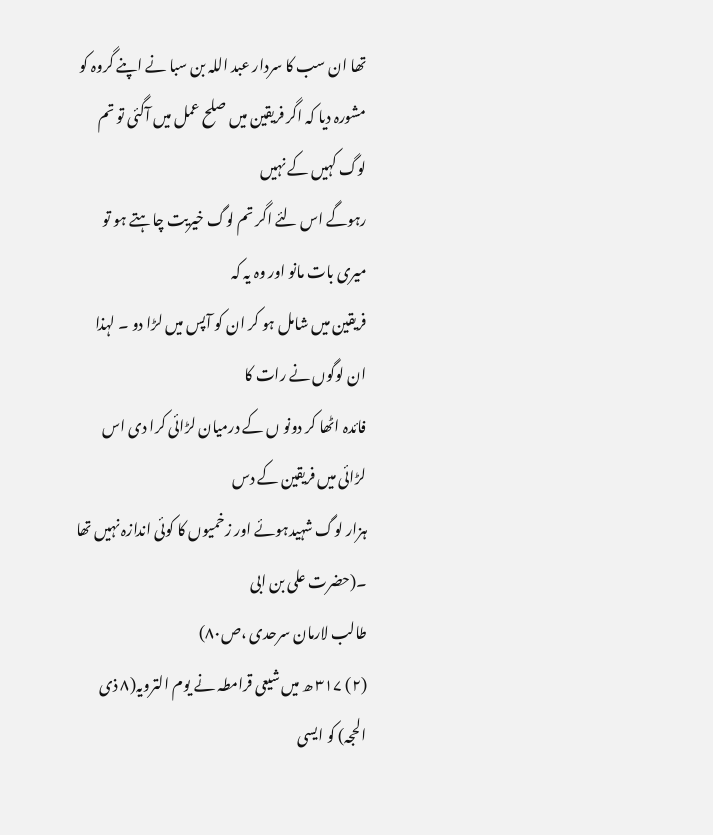تھا ان سب کا سردار عبد اللہ بن سبا نے اپنے گروہ کو
مشورہ دیا کہ اگر فریقین میں صلح عمل میں آگئی تو تم لوگ کہیں کے نہیں
رہوگے اس لئے اگر تم لوگ خیریت چاہتے ہو تو میری بات مانو اور وہ یہ کہ
فریقین میں شامل ہو کر ان کو آپس میں لڑا دو ۔ لہذا ان لوگوں نے رات کا
فائدہ اٹھا کر دونو ں کے درمیان لڑائی کرا دی اس لڑائی میں فریقین کے دس
ہزار لوگ شہیدہوئے اور زخمیوں کا کوئی اندازہ نہیں تھا ۔(حضرت علی بن ابی
طالب لارمان سرحدی ،ص۸۰)
(۲) ۳۱۷ ھ میں شیعی قرامطہ نے یوم الترویہ(۸ ذی الحجہ) کو ایسی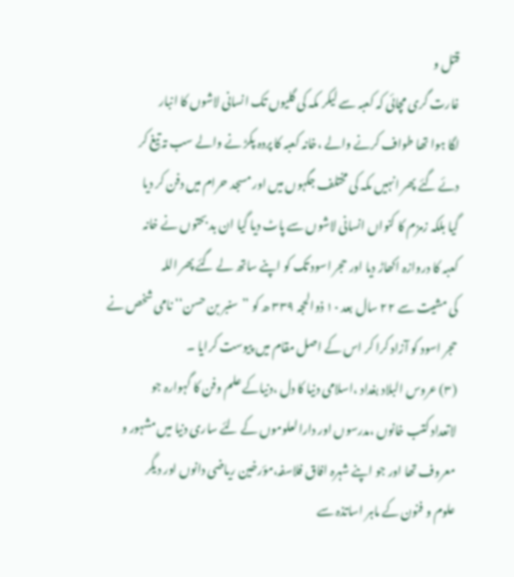قتل و
غارت گری مچائی کہ کعبہ سے لیکر مکہ کی گلیوں تک انسانی لاشوں کا انبار
لگا ہوا تھا طواف کرنے والے ،خانہ کعبہ کا پردہ پکڑ نے والے سب تہ تیغ کر
دئے گئے پھر انہیں مکہ کی مختلف جگہوں میں اور مسجد حرام میں دفن کر دیا
گیا بلکہ زمزم کا کنواں انسانی لاشوں سے پاٹ دیا گیا ان بد بحتوں نے خانہ
کعبہ کا دروازہ اکھاڑ دیا اور حجر اسود تک کو اپنے ساتھ لے گئے پھر اللہ
کی مشیت سے ۲۲ سال بعد ۱۰ ذوالحجہ ۳۳۹ ھ کو ’’سنبر بن حسن‘‘ نامی شخص نے
حجر اسود کو آزاد کرا کر اس کے اصل مقام میں پیوست کرایا ۔
(۳) عروس البلاد بغداد ،اسلامی دنیا کا دل ،دنیاکے علم وفن کا گہوارہ جو
لاتعداد کتب خانوں ،مدرسوں اور دارالعلوموں کے لئے ساری دنیا میں مشہور و
معروف تھا اور جو اپنے شہرہ افاق فلاسفہ،مؤرخین ریاضی دانوں اور دیگر
علوم و فنون کے ماہر اساتذہ سے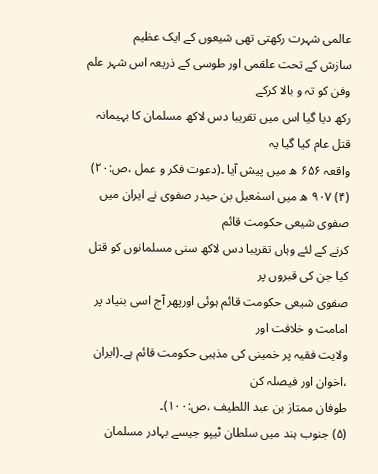عالمی شہرت رکھتی تھی شیعوں کے ایک عظیم
سازش کے تحت علقمی اور طوسی کے ذریعہ اس شہر علم وفن کو تہ و بالا کرکے
رکھ دیا گیا اس میں تقریبا دس لاکھ مسلمان کا بہیمانہ قتل عام کیا گیا یہ
واقعہ ۶۵۶ ھ میں پیش آیا ۔(دعوت فکر و عمل ،ص:۲۰)
(۴) ۹۰۷ ھ میں اسمٰعیل بن حیدر صفوی نے ایران میں صفوی شیعی حکومت قائم
کرنے کے لئے وہاں تقریبا دس لاکھ سنی مسلمانوں کو قتل کیا جن کی قبروں پر
صفوی شیعی حکومت قائم ہوئی اورپھر آج اسی بنیاد پر امامت و خلافت اور
ولایت فقیہ پر خمینی کی مذہبی حکومت قائم ہے۔(ایران ،اخوان اور فیصلہ کن
طوفان ممتاز بن عبد اللطیف ،ص:۱۰۰)۔
(۵) جنوب ہند میں سلطان ٹیپو جیسے بہادر مسلمان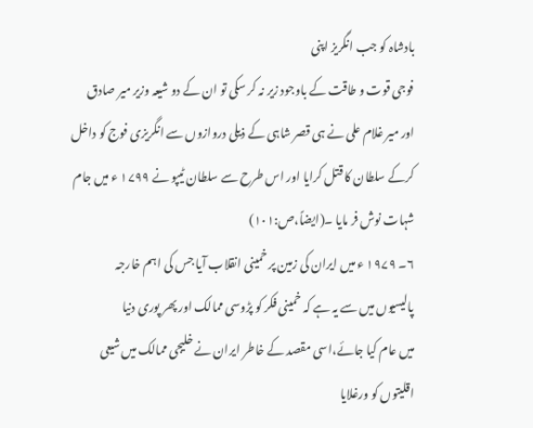بادشاہ کو جب انگریز اپنی
فوجی قوت و طاقت کے باوجود زیر نہ کر سکی تو ان کے دو شیعہ وزیر میر صادق
اور میر غلام علی نے ہی قصر شاہی کے ذیلی دروازوں سے انگریزی فوج کو داخل
کرکے سلطان کا قتل کرایا اور اس طرح سے سلطان ٹیپو نے ۱۷۹۹ ء میں جام
شہات نوش فر مایا ۔(ایضاً،ص:۱۰۱)
۶۔ ۱۹۷۹ ء میں ایران کی زمین پر خمینی انقلاب آیا جس کی اہم خارجہ
پالیسیوں میں سے یہ ہے کہ خمینی فکر کو پڑوسی ممالک اور پھر پوری دنیا
میں عام کیا جائے،اسی مقصد کے خاطر ایران نے خلیجی ممالک میں شیعی
اقلیتوں کو ورغلایا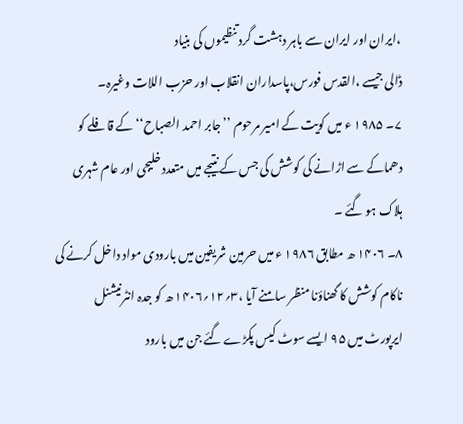،ایران اور ایران سے باہر دہشت گرد تنظیموں کی بنیاد
ڈالی جیسے ،القدس فورس،پاسداران انقلاب اور حزب اللات وغیرہ۔
۷۔ ۱۹۸۵ ء میں کویت کے امیر مرحوم ’’جابر احمد الصباح‘‘ کے قافلے کو
دھماکے سے اڑانے کی کوشش کی جس کے نتیجے میں متعدد خلیجی اور عام شہری
ہلاک ہو گئے ۔
۸۔ ۱۴۰۶ ھ مطابق ۱۹۸۶ ء میں حرمین شریفین میں بارودی مواد داخل کرنے کی
ناکام کوشش کا گھناؤنا منظر سامنے آیا ،۳؍۱۲؍۱۴۰۶ ھ کو جدہ انٹرنیشنل
ایرپورٹ میں ۹۵ ایسے سوٹ کیس پکڑے گئے جن میں بارود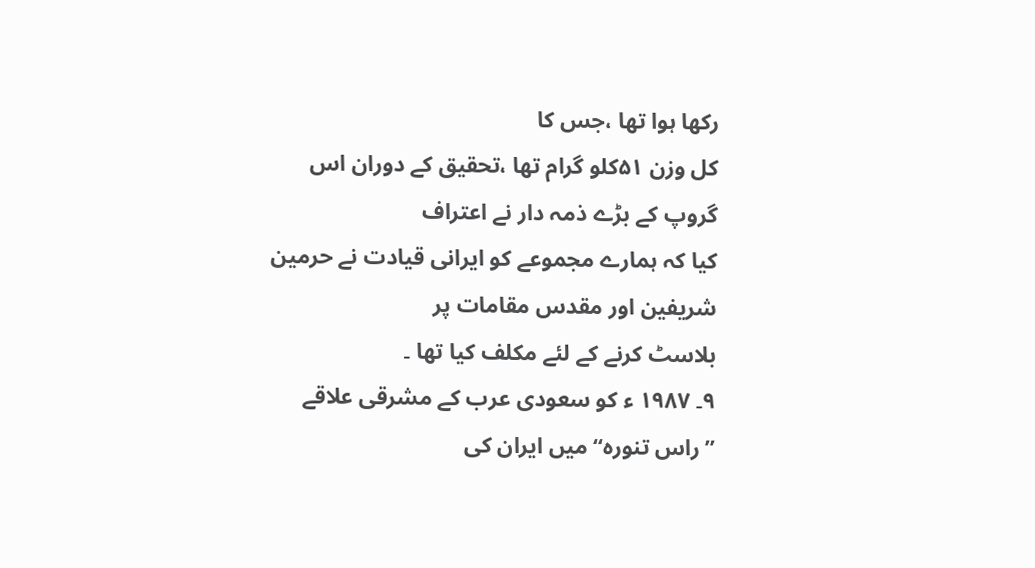رکھا ہوا تھا ،جس کا
کل وزن ۵۱کلو گرام تھا ،تحقیق کے دوران اس گروپ کے بڑے ذمہ دار نے اعتراف
کیا کہ ہمارے مجموعے کو ایرانی قیادت نے حرمین شریفین اور مقدس مقامات پر
بلاسٹ کرنے کے لئے مکلف کیا تھا ۔
۹۔ ۱۹۸۷ ء کو سعودی عرب کے مشرقی علاقے ’’راس تنورہ‘‘میں ایران کی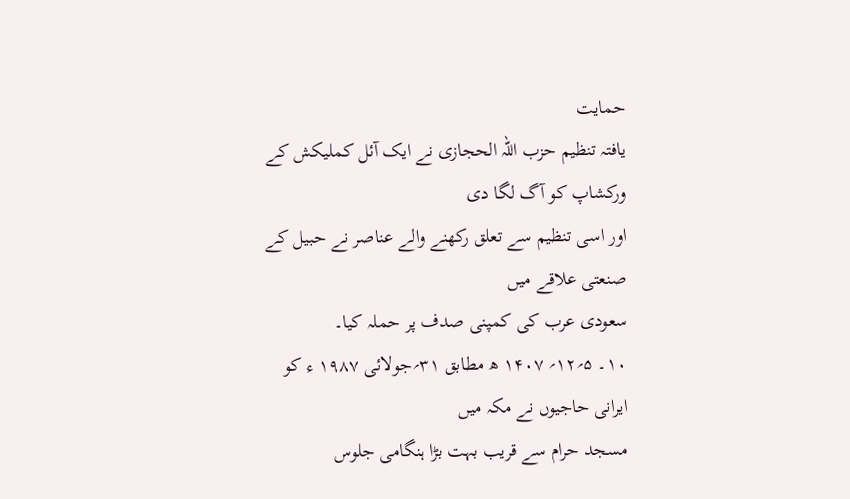حمایت
یافتہ تنظیم حزب اللہ الحجازی نے ایک آئل کملیکش کے ورکشاپ کو آگ لگا دی
اور اسی تنظیم سے تعلق رکھنے والے عناصر نے حبیل کے صنعتی علاقے میں
سعودی عرب کی کمپنی صدف پر حملہ کیا۔
۱۰۔ ۵؍۱۲؍ ۱۴۰۷ ھ مطابق ۳۱؍جولائی ۱۹۸۷ ء کو ایرانی حاجیوں نے مکہ میں
مسجد حرام سے قریب بہت بڑا ہنگامی جلوس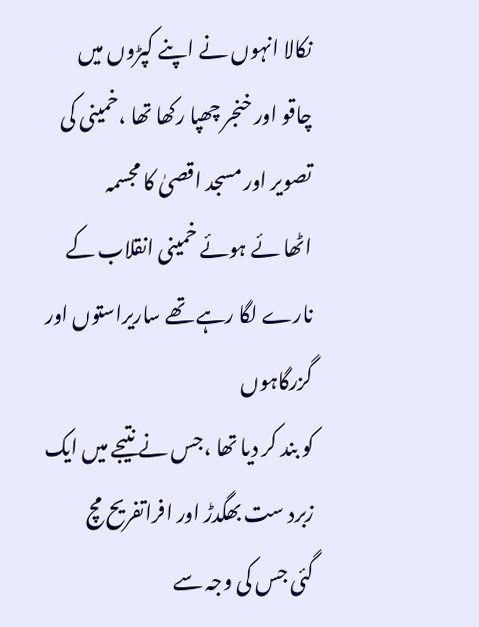نکالا انہوں نے اپنے کپڑوں میں
چاقو اور خنجر چھپا رکھا تھا ،خمینی کی تصویر اور مسجد اقصیٰ کا مجسمہ
اٹھا ئے ہوئے خمینی انقلاب کے نارے لگا رہے تھے ساریراستوں اور گزرگاہوں
کو بند کر دیا تھا ،جس نے نتیجے میں ایک زبرد ست بھگدڑ اور افراتفریح مچ
گئی جس کی وجہ سے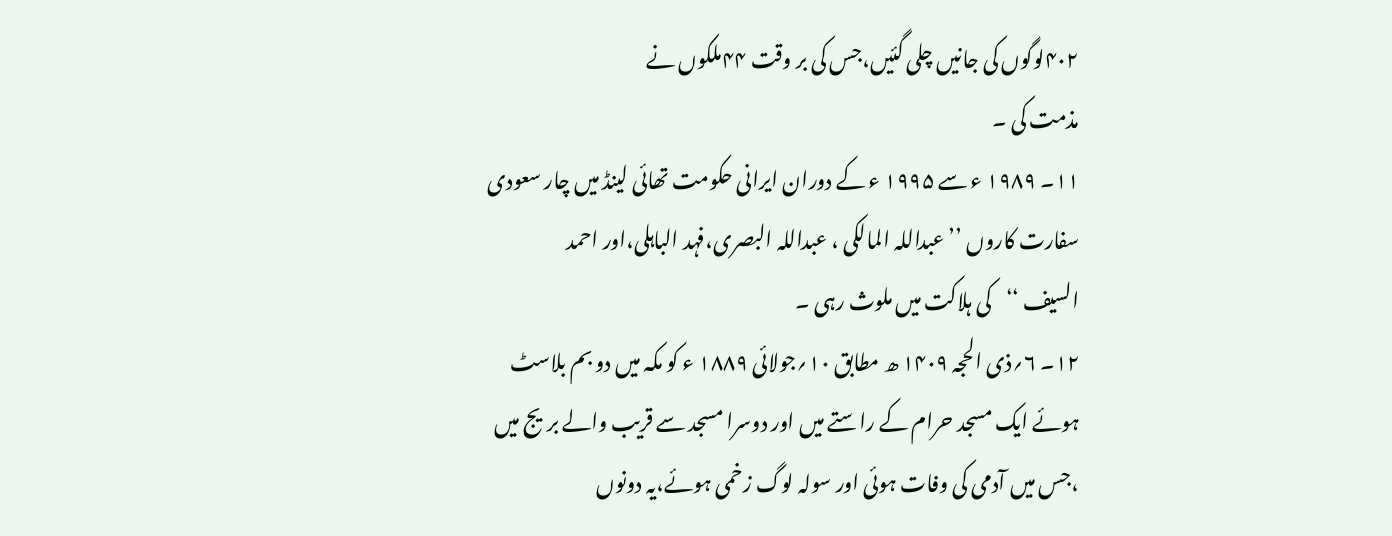۴۰۲لوگوں کی جانیں چلی گئیں،جس کی بر وقت ۴۴ملکوں نے
مذمت کی ۔
۱۱۔ ۱۹۸۹ ء سے ۱۹۹۵ ء کے دوران ایرانی حکومت تھائی لینڈ میں چار سعودی
سفارت کاروں ’’عبداللہ المالکی ، عبداللہ البصری،فہد الباہلی،اور احمد
السیف ‘‘کی ہلاکت میں ملوث رہی ۔
۱۲۔ ۶؍ذی الحجہ ۱۴۰۹ ھ مطابق ۱۰؍جولائی ۱۸۸۹ ء کو مکہ میں دو بم بلاسٹ
ہوئے ایک مسجد حرام کے راستے میں اور دوسرا مسجد سے قریب والے بریج میں
،جس میں آدمی کی وفات ہوئی اور سولہ لوگ زخمی ہوئے،یہ دونوں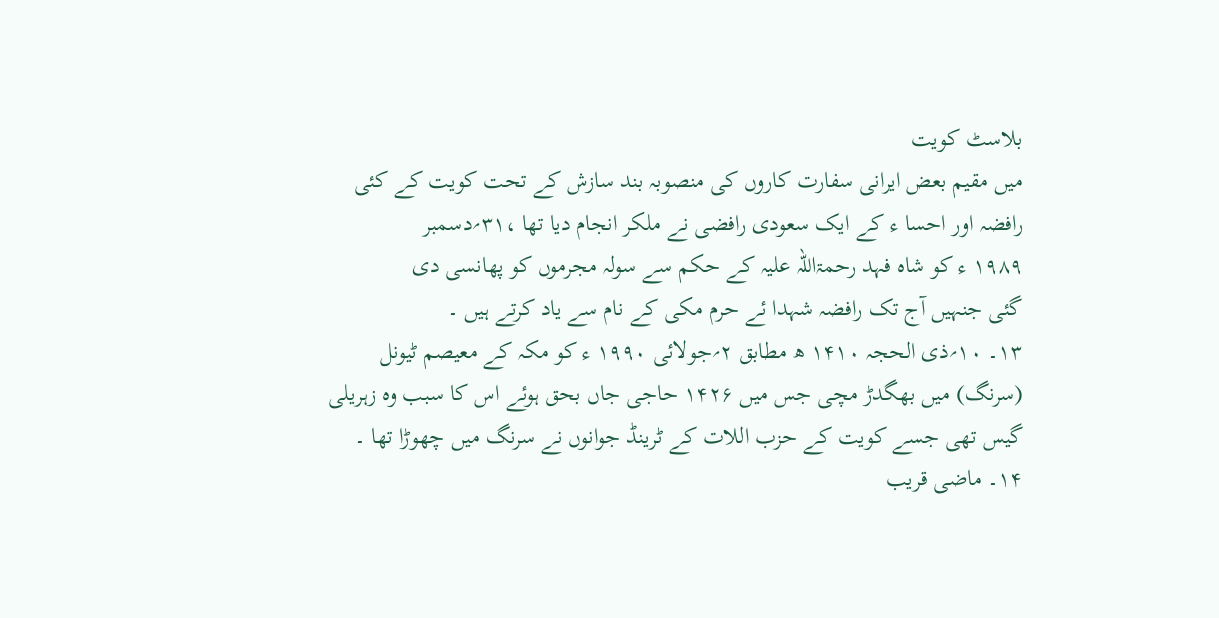بلاسٹ کویت
میں مقیم بعض ایرانی سفارت کاروں کی منصوبہ بند سازش کے تحت کویت کے کئی
رافضہ اور احسا ء کے ایک سعودی رافضی نے ملکر انجام دیا تھا ،۳۱؍دسمبر
۱۹۸۹ ء کو شاہ فہد رحمۃاللہ علیہ کے حکم سے سولہ مجرموں کو پھانسی دی
گئی جنہیں آج تک رافضہ شہدا ئے حرم مکی کے نام سے یاد کرتے ہیں ۔
۱۳۔ ۱۰؍ذی الحجہ ۱۴۱۰ ھ مطابق ۲؍جولائی ۱۹۹۰ ء کو مکہ کے معیصم ٹیونل
(سرنگ) میں بھگدڑ مچی جس میں ۱۴۲۶ حاجی جاں بحق ہوئے اس کا سبب وہ زہریلی
گیس تھی جسے کویت کے حزب اللات کے ٹرینڈ جوانوں نے سرنگ میں چھوڑا تھا ۔
۱۴۔ ماضی قریب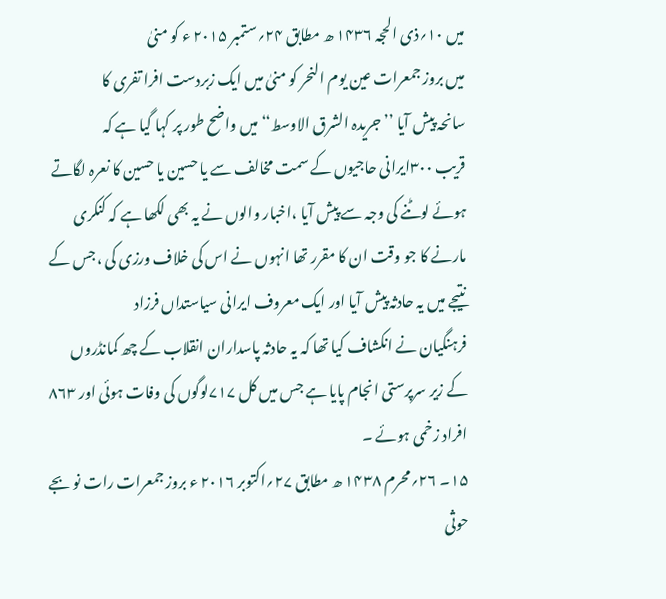میں ۱۰؍ذی الحجہ ۱۴۳۶ ھ مطابق ۲۴؍ستمبر ۲۰۱۵ ء کو منیٰ
میں بروز جمعرات عین یوم النحر کو منیٰ میں ایک زبردست افرا تفری کا
سانحہ پیش آیا ’’جریدہ الشرق الاوسط‘‘ میں واضح طور پر کہا گیا ہے کہ
قریب ۳۰۰ایرانی حاجیوں کے سمت مخالف سے یا حسین یا حسین کا نعرہ لگاتے
ہوئے لوٹنے کی وجہ سے پیش آیا ،اخبار والوں نے یہ بھی لکھا ہے کہ کنکری
مارنے کا جو وقت ان کا مقرر تھا انہوں نے اس کی خلاف ورزی کی ،جس کے
نتیجے میں یہ حادثہ پیش آیا اور ایک معروف ایرانی سیاستداں فرزاد
فرہنگیان نے انکشاف کیا تھا کہ یہ حادثہ پاسداران انقلاب کے چھ کمانڈروں
کے زیر سرپرستی انجام پایا ہے جس میں کل ۷۱۷لوگوں کی وفات ہوئی اور ۸۶۳
افراد زخمی ہوئے ۔
۱۵۔ ۲۶؍محرم ۱۴۳۸ ھ مطابق ۲۷؍اکتوبر ۲۰۱۶ ء بروز جمعرات رات نو بجے
حوثی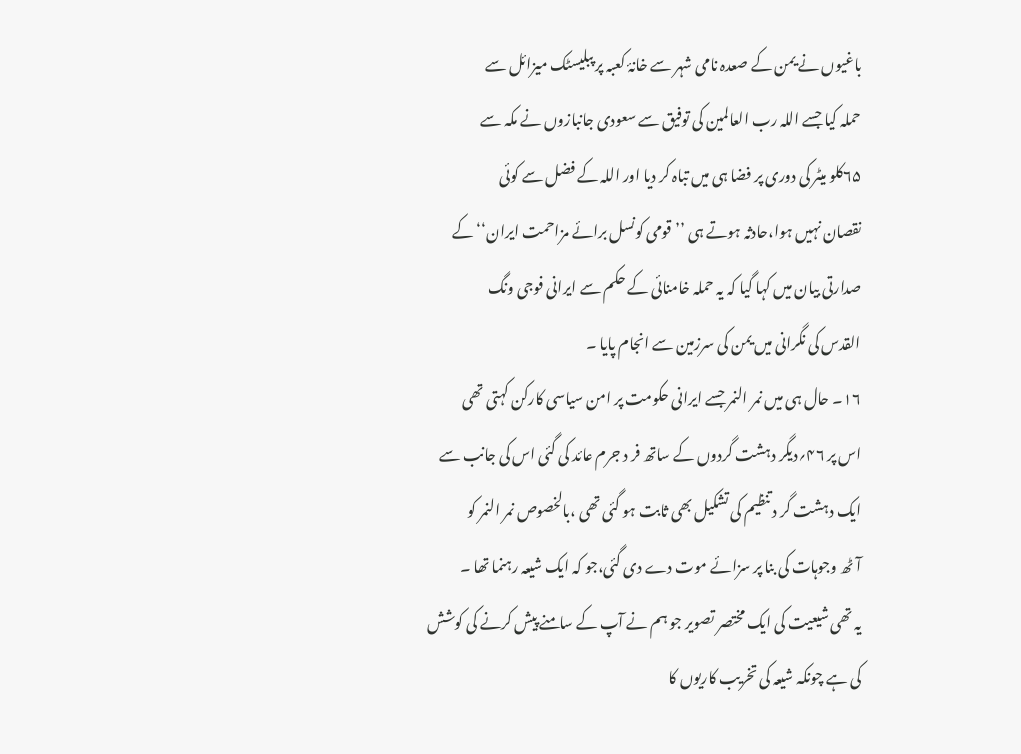باغیوں نے یمن کے صعدہ نامی شہر سے خانۂ کعبہ پر پبلیسٹک میزائل سے
حملہ کیا جسے اللہ رب العالمین کی توفیق سے سعودی جانبازوں نے مکہ سے
۶۵کلو میٹر کی دوری پر فضا ہی میں تباہ کر دیا اور اللہ کے فضل سے کوئی
نقصان نہیں ہوا،حادثہ ہوتے ہی ’’قومی کونسل برائے مزاحمت ایران‘‘ کے
صدارتی بیان میں کہا گیا کہ یہ حملہ خامنائی کے حکم سے ایرانی فوجی ونگ
القدس کی نگرانی میں یمن کی سرزمین سے انجام پایا ۔
۱۶۔ حال ہی میں نمر النمر جسے ایرانی حکومت پر امن سیاسی کارکن کہتی تھی
اس پر ۴۶؍دیگر دہشت گردوں کے ساتھ فر د جرم عائد کی گئی اس کی جانب سے
ایک دہشت گر د تنظیم کی تشکیل بھی ثابت ہو گئی تھی ،بالخصوص نمر النمر کو
آٹھ وجوہات کی بنا پر سزائے موت دے دی گئی،جو کہ ایک شیعہ رہنما تھا ۔
یہ تھی شیعیت کی ایک مختصر تصویر جو ہم نے آپ کے سامنے پیش کرنے کی کوشش
کی ہے چونکہ شیعہ کی تخریب کاریوں کا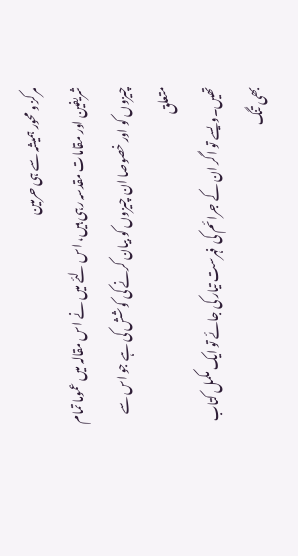مرکز و محور ہمیشہ سے ہی حرمین
شریفین اور مقامات مقدسہ رہی ہیں، اس لئے میں نے اس مقالہ میں عموما تمام
چیزوں کو اور خصوصا ان چیزوں کو بیان کرنے کی کوشش کی ہے جو اس سے متعلق
تھیں۔ویسے تو اگر ان کے جرائم کی فہرست تیار کی جائے تو ایک مکمل کتاب
بھی تنگ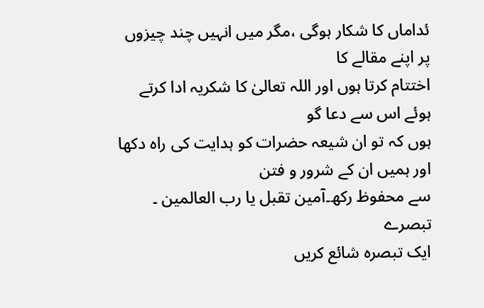ئداماں کا شکار ہوگی ،مگر میں انہیں چند چیزوں پر اپنے مقالے کا
اختتام کرتا ہوں اور اللہ تعالیٰ کا شکریہ ادا کرتے ہوئے اس سے دعا گو
ہوں کہ تو ان شیعہ حضرات کو ہدایت کی راہ دکھا اور ہمیں ان کے شرور و فتن
سے محفوظ رکھ۔آمین تقبل یا رب العالمین ۔
تبصرے
ایک تبصرہ شائع کریں